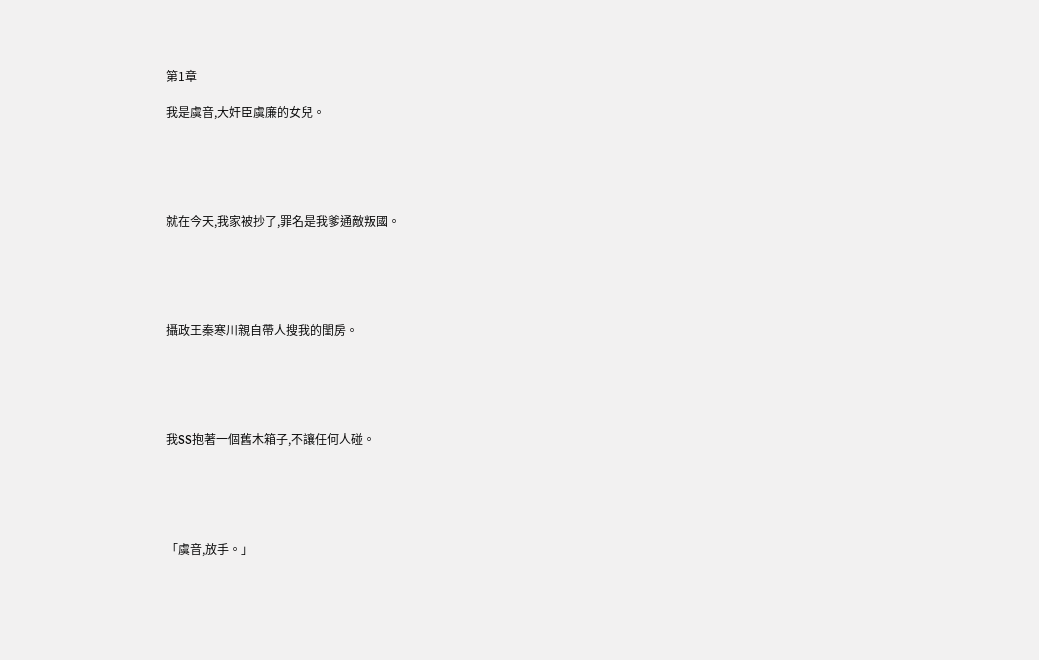第1章

我是虞音,大奸臣虞廉的女兒。





就在今天,我家被抄了,罪名是我爹通敵叛國。





攝政王秦寒川親自帶人搜我的閨房。





我SS抱著一個舊木箱子,不讓任何人碰。





「虞音,放手。」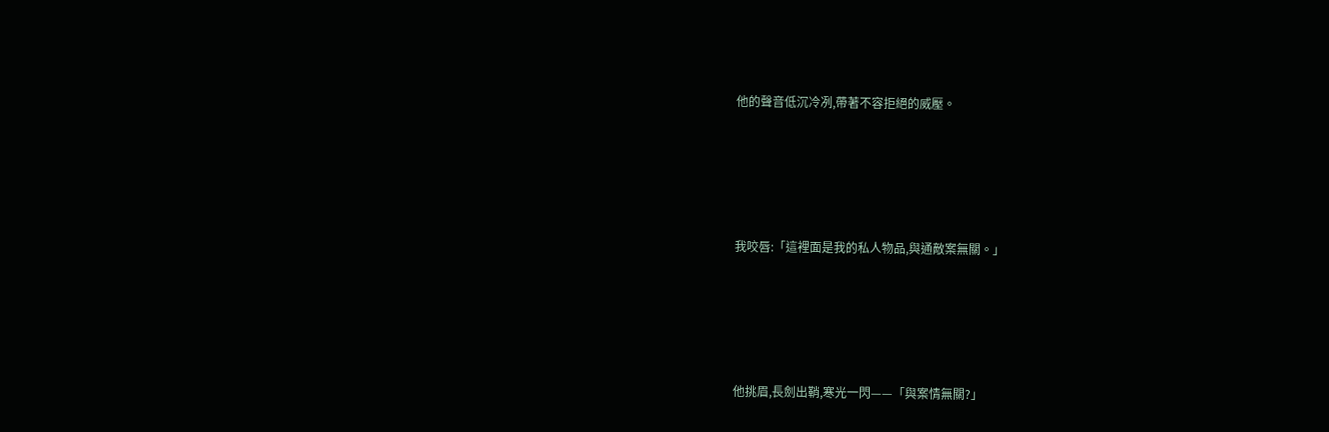他的聲音低沉冷冽,帶著不容拒絕的威壓。





我咬唇:「這裡面是我的私人物品,與通敵案無關。」





他挑眉,長劍出鞘,寒光一閃——「與案情無關?」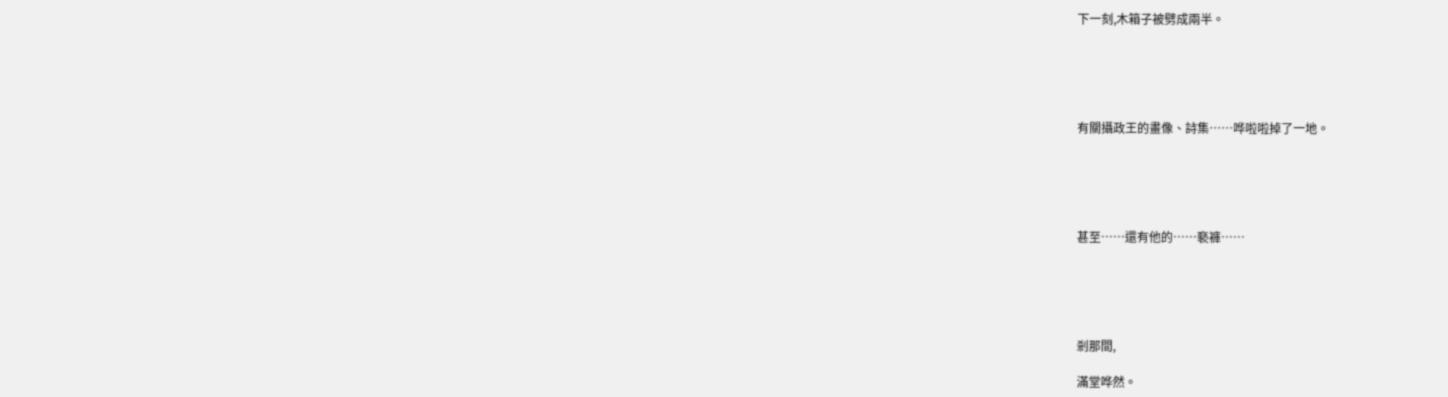下一刻,木箱子被劈成兩半。





有關攝政王的畫像、詩集……哗啦啦掉了一地。





甚至……還有他的……褻褲……





剎那間,

滿堂哗然。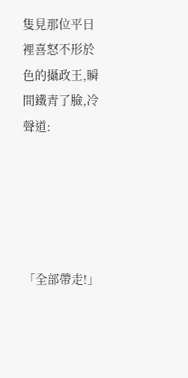隻見那位平日裡喜怒不形於色的攝政王,瞬間鐵青了臉,冷聲道:





「全部帶走!」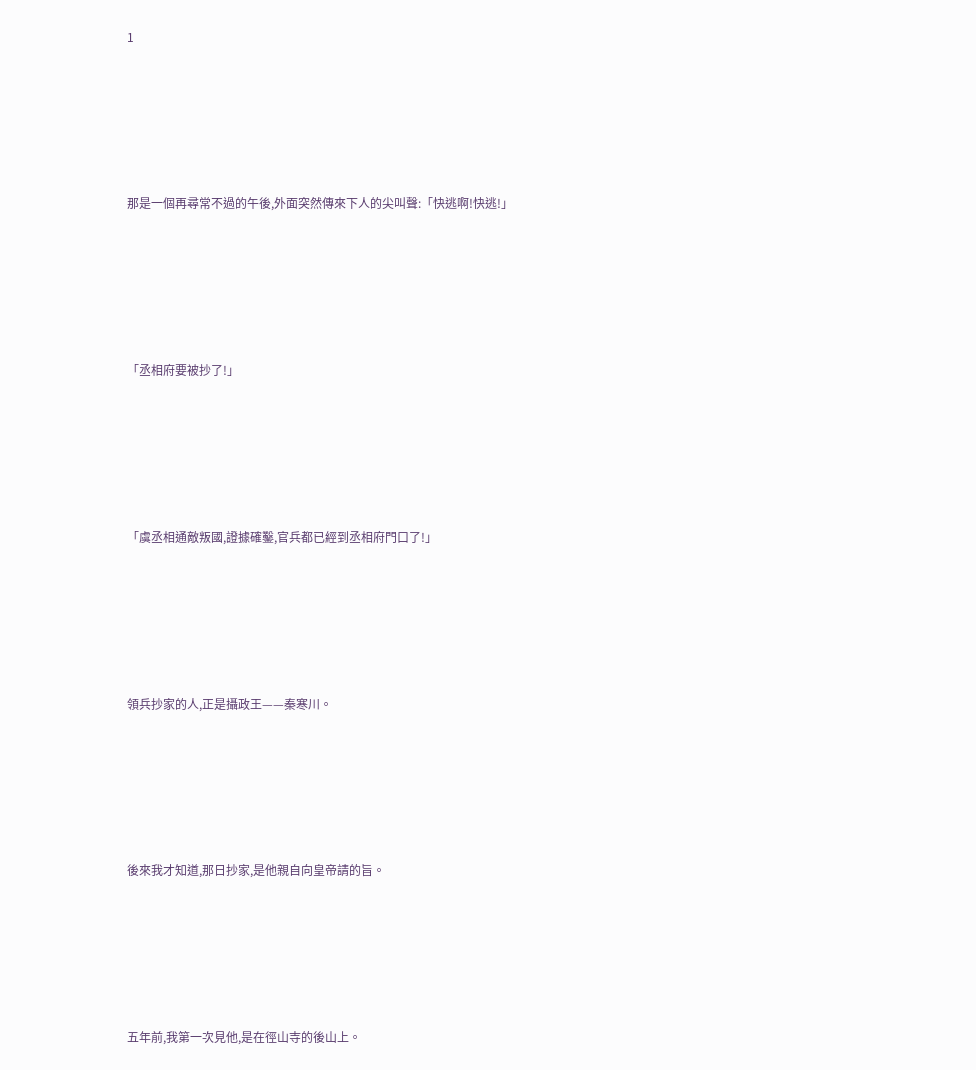1





那是一個再尋常不過的午後,外面突然傳來下人的尖叫聲:「快逃啊!快逃!」





「丞相府要被抄了!」





「虞丞相通敵叛國,證據確鑿,官兵都已經到丞相府門口了!」





領兵抄家的人,正是攝政王——秦寒川。





後來我才知道,那日抄家,是他親自向皇帝請的旨。





五年前,我第一次見他,是在徑山寺的後山上。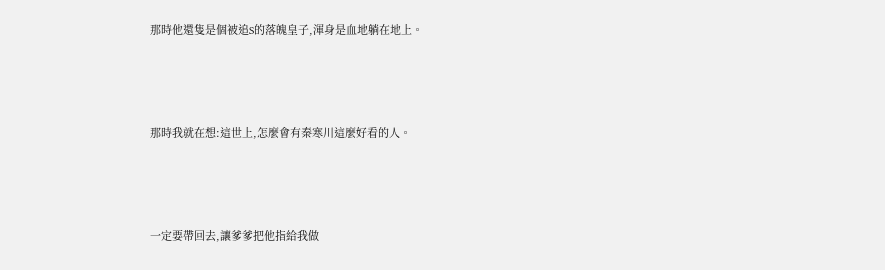那時他還隻是個被追S的落魄皇子,渾身是血地躺在地上。





那時我就在想:這世上,怎麼會有秦寒川這麼好看的人。





一定要帶回去,讓爹爹把他指給我做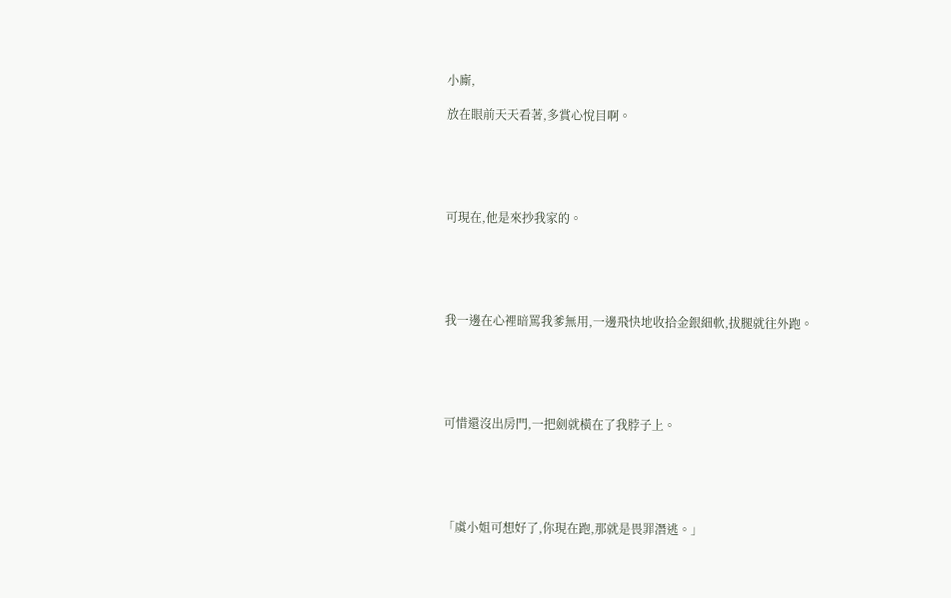小廝,

放在眼前天天看著,多賞心悅目啊。





可現在,他是來抄我家的。





我一邊在心裡暗罵我爹無用,一邊飛快地收拾金銀細軟,拔腿就往外跑。





可惜還沒出房門,一把劍就橫在了我脖子上。





「虞小姐可想好了,你現在跑,那就是畏罪潛逃。」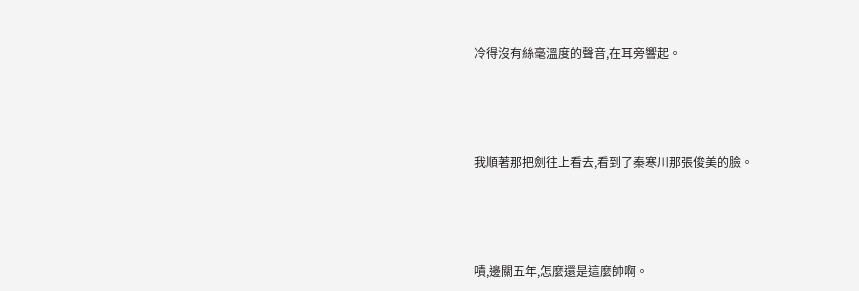冷得沒有絲毫溫度的聲音,在耳旁響起。





我順著那把劍往上看去,看到了秦寒川那張俊美的臉。





嘖,邊關五年,怎麼還是這麼帥啊。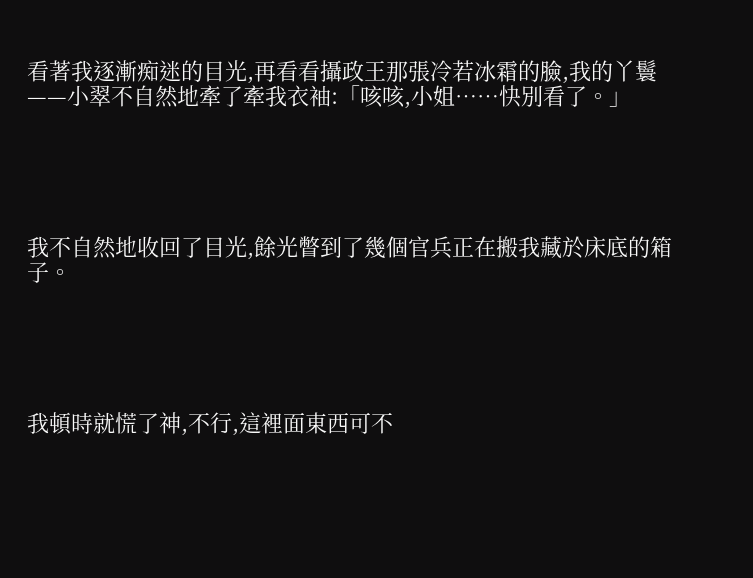看著我逐漸痴迷的目光,再看看攝政王那張冷若冰霜的臉,我的丫鬟——小翠不自然地牽了牽我衣袖:「咳咳,小姐……快別看了。」





我不自然地收回了目光,餘光瞥到了幾個官兵正在搬我藏於床底的箱子。





我頓時就慌了神,不行,這裡面東西可不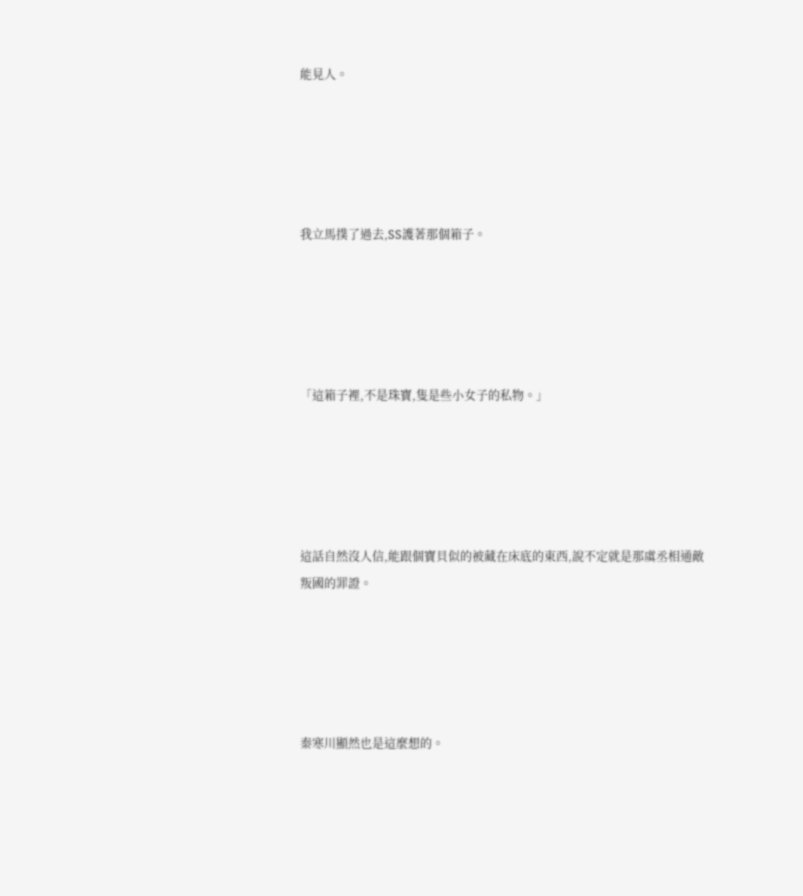能見人。





我立馬撲了過去,SS護著那個箱子。





「這箱子裡,不是珠寶,隻是些小女子的私物。」





這話自然沒人信,能跟個寶貝似的被藏在床底的東西,說不定就是那虞丞相通敵叛國的罪證。





秦寒川顯然也是這麼想的。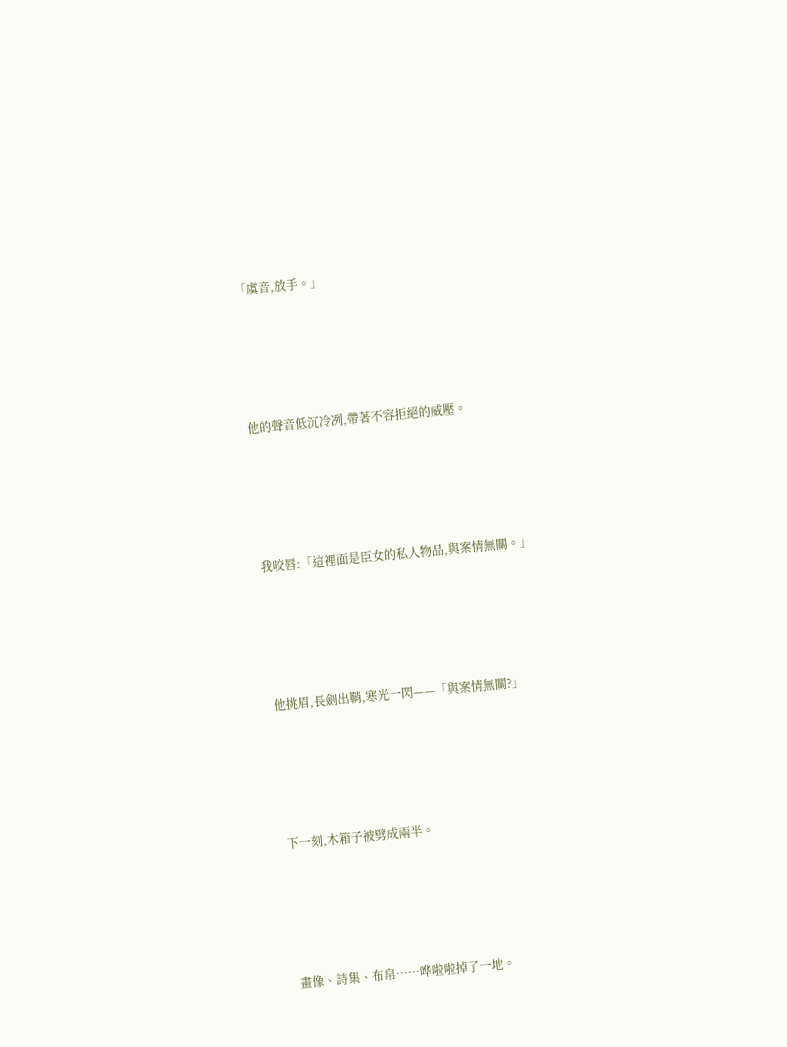「虞音,放手。」





他的聲音低沉冷冽,帶著不容拒絕的威壓。





我咬唇:「這裡面是臣女的私人物品,與案情無關。」





他挑眉,長劍出鞘,寒光一閃——「與案情無關?」





下一刻,木箱子被劈成兩半。





畫像、詩集、布帛……哗啦啦掉了一地。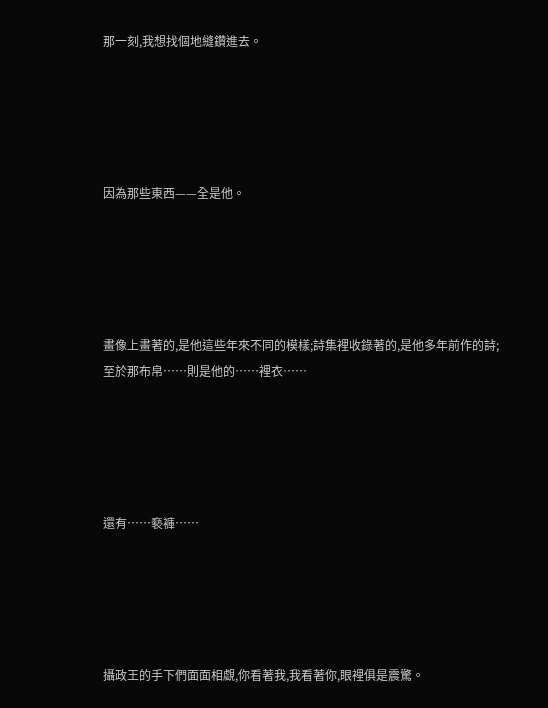那一刻,我想找個地縫鑽進去。





因為那些東西——全是他。





畫像上畫著的,是他這些年來不同的模樣;詩集裡收錄著的,是他多年前作的詩;至於那布帛……則是他的……裡衣……





還有……褻褲……





攝政王的手下們面面相覷,你看著我,我看著你,眼裡俱是震驚。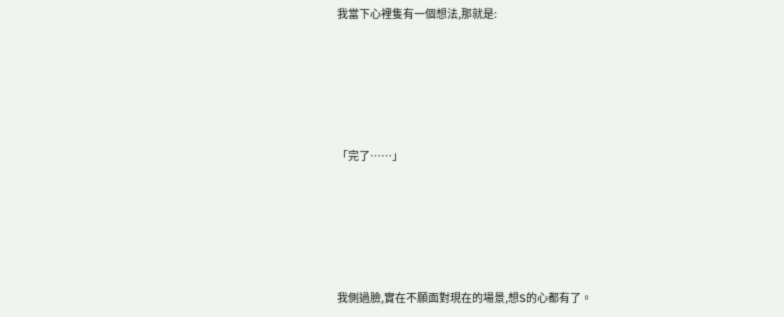我當下心裡隻有一個想法,那就是:





「完了……」





我側過臉,實在不願面對現在的場景,想S的心都有了。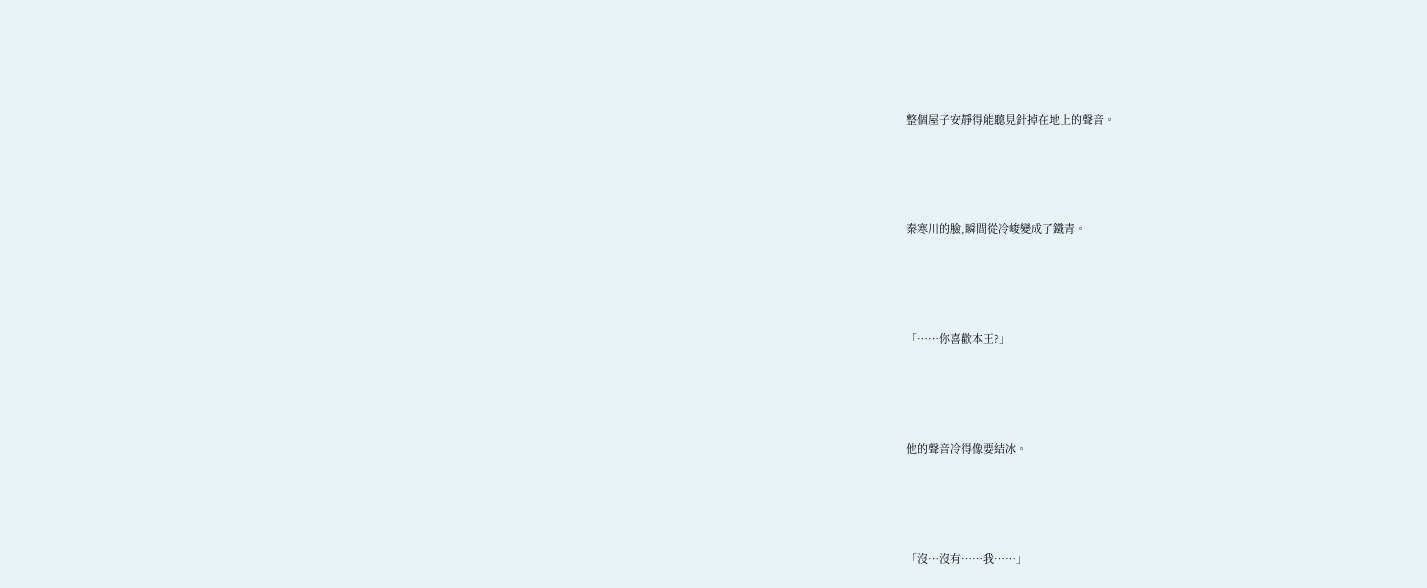整個屋子安靜得能聽見針掉在地上的聲音。





秦寒川的臉,瞬間從冷峻變成了鐵青。





「……你喜歡本王?」





他的聲音冷得像要結冰。





「沒…沒有……我……」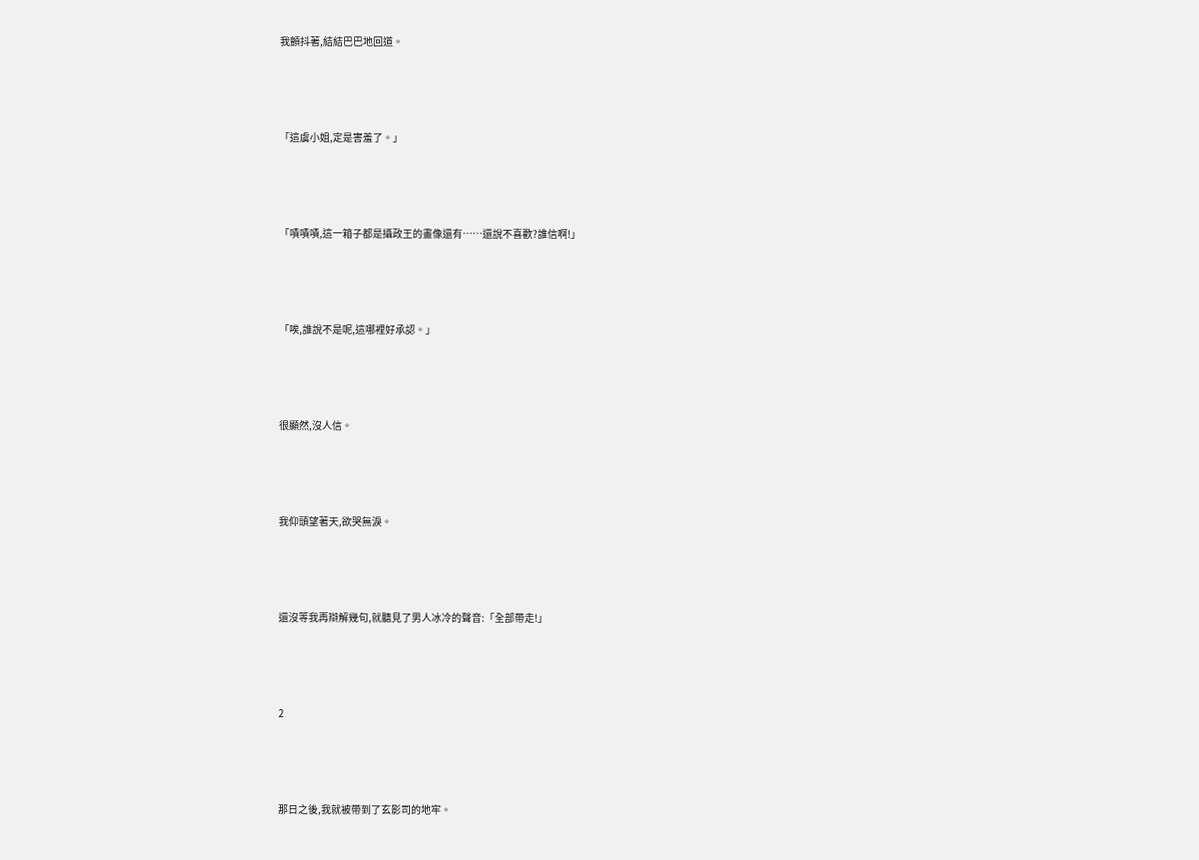我顫抖著,結結巴巴地回道。





「這虞小姐,定是害羞了。」





「嘖嘖嘖,這一箱子都是攝政王的畫像還有……還說不喜歡?誰信啊!」





「唉,誰說不是呢,這哪裡好承認。」





很顯然,沒人信。





我仰頭望著天,欲哭無淚。





還沒等我再辯解幾句,就聽見了男人冰冷的聲音:「全部帶走!」





2





那日之後,我就被帶到了玄影司的地牢。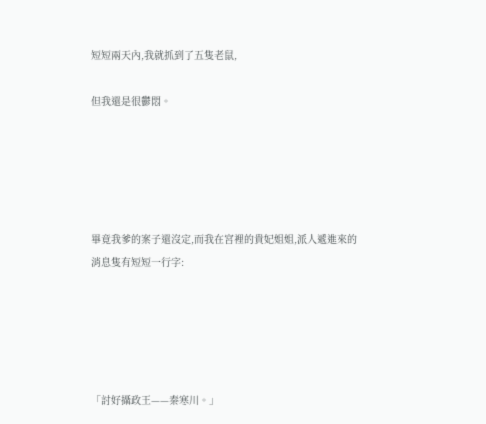短短兩天內,我就抓到了五隻老鼠,

但我還是很鬱悶。





畢竟我爹的案子還沒定,而我在宮裡的貴妃姐姐,派人遞進來的消息隻有短短一行字:





「討好攝政王——秦寒川。」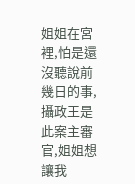姐姐在宮裡,怕是還沒聽說前幾日的事,攝政王是此案主審官,姐姐想讓我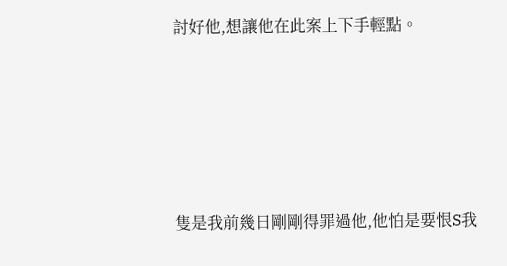討好他,想讓他在此案上下手輕點。





隻是我前幾日剛剛得罪過他,他怕是要恨S我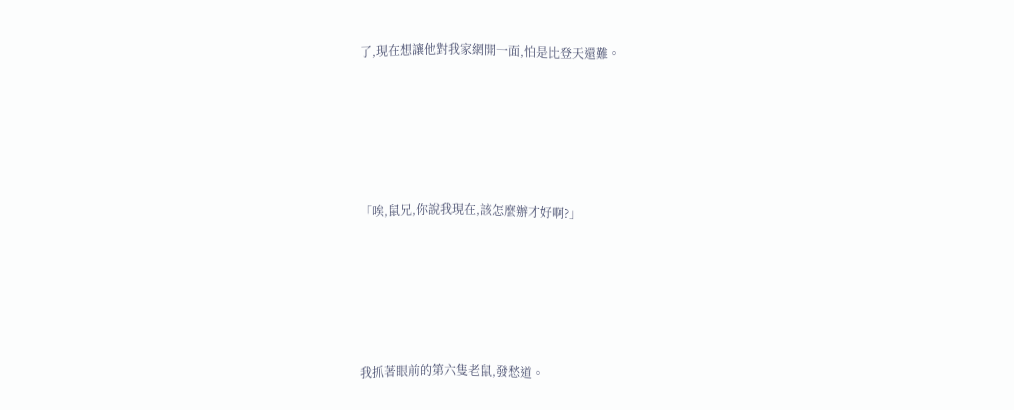了,現在想讓他對我家網開一面,怕是比登天還難。





「唉,鼠兄,你說我現在,該怎麼辦才好啊?」





我抓著眼前的第六隻老鼠,發愁道。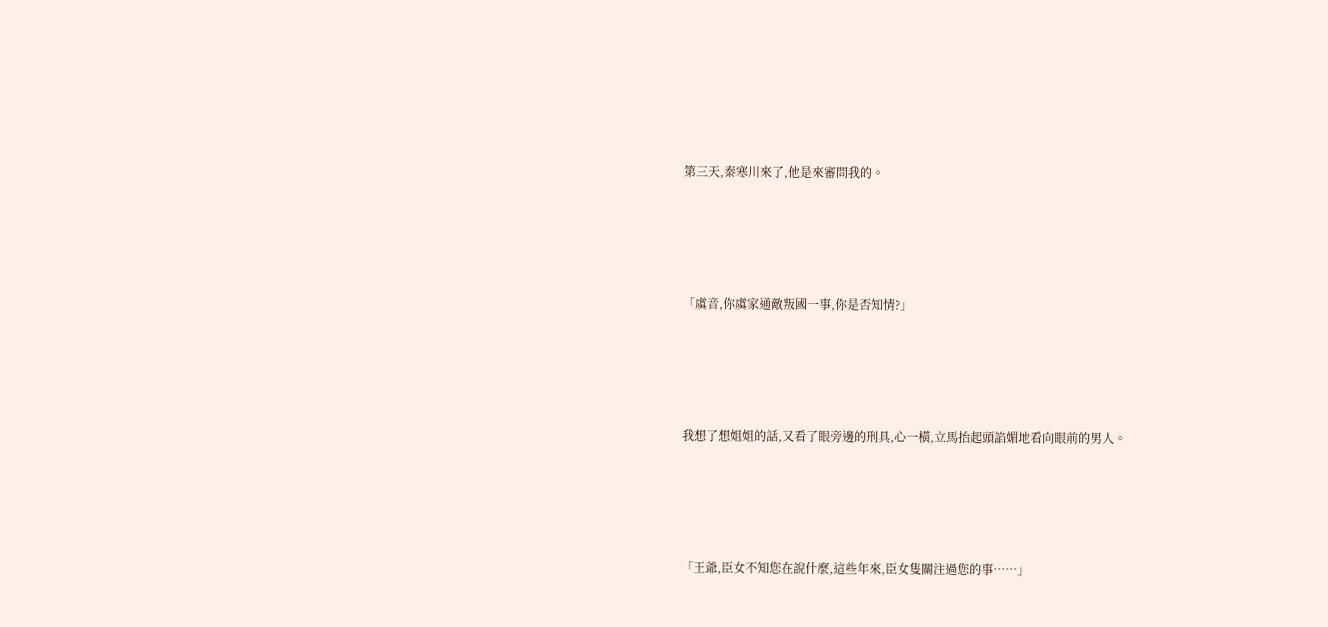第三天,秦寒川來了,他是來審問我的。





「虞音,你虞家通敵叛國一事,你是否知情?」





我想了想姐姐的話,又看了眼旁邊的刑具,心一橫,立馬抬起頭諂媚地看向眼前的男人。





「王爺,臣女不知您在說什麼,這些年來,臣女隻關注過您的事……」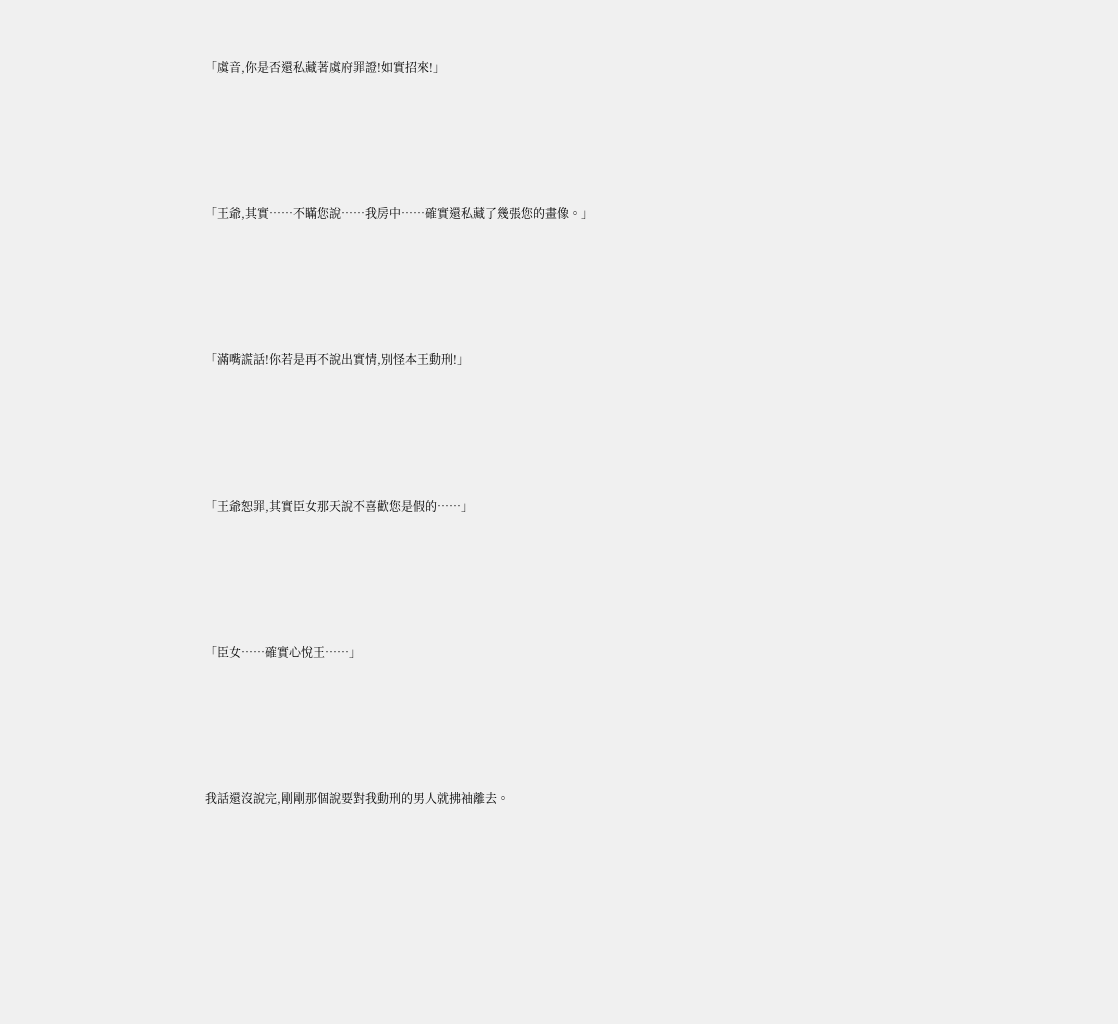「虞音,你是否還私藏著虞府罪證!如實招來!」





「王爺,其實……不瞞您說……我房中……確實還私藏了幾張您的畫像。」





「滿嘴謊話!你若是再不說出實情,別怪本王動刑!」





「王爺恕罪,其實臣女那天說不喜歡您是假的……」





「臣女……確實心悅王……」





我話還沒說完,剛剛那個說要對我動刑的男人就拂袖離去。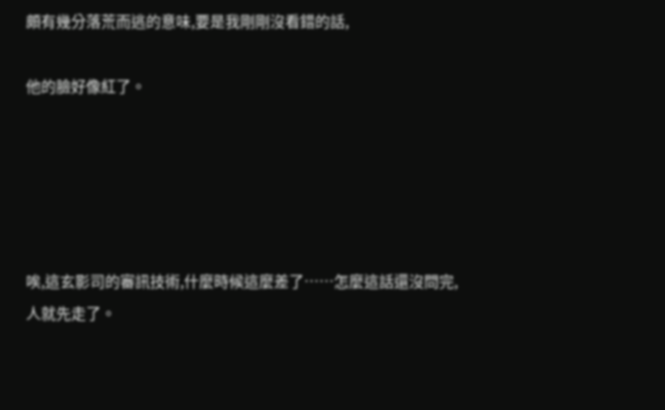頗有幾分落荒而逃的意味,要是我剛剛沒看錯的話,

他的臉好像紅了。





唉,這玄影司的審訊技術,什麼時候這麼差了……怎麼這話還沒問完,人就先走了。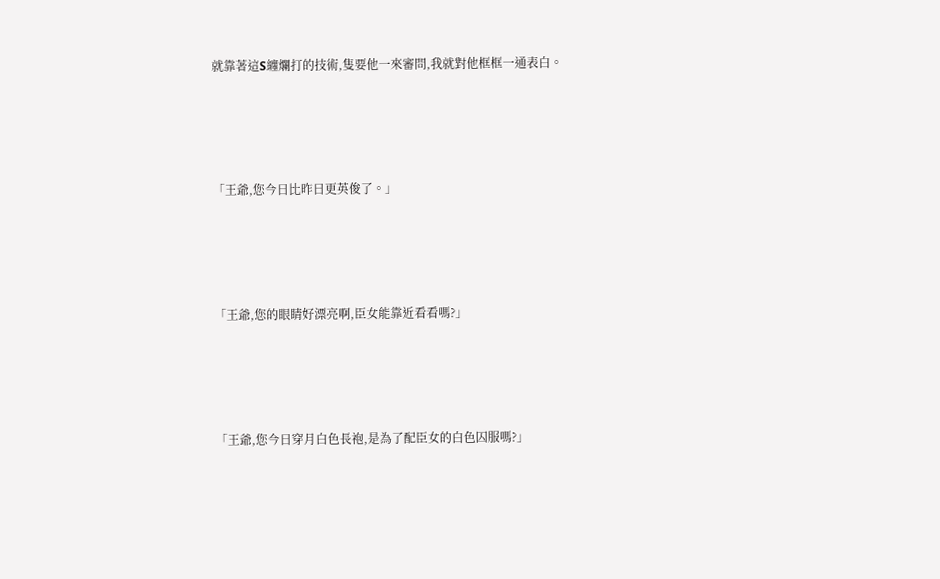就靠著這S纏爛打的技術,隻要他一來審問,我就對他框框一通表白。





「王爺,您今日比昨日更英俊了。」





「王爺,您的眼睛好漂亮啊,臣女能靠近看看嗎?」





「王爺,您今日穿月白色長袍,是為了配臣女的白色囚服嗎?」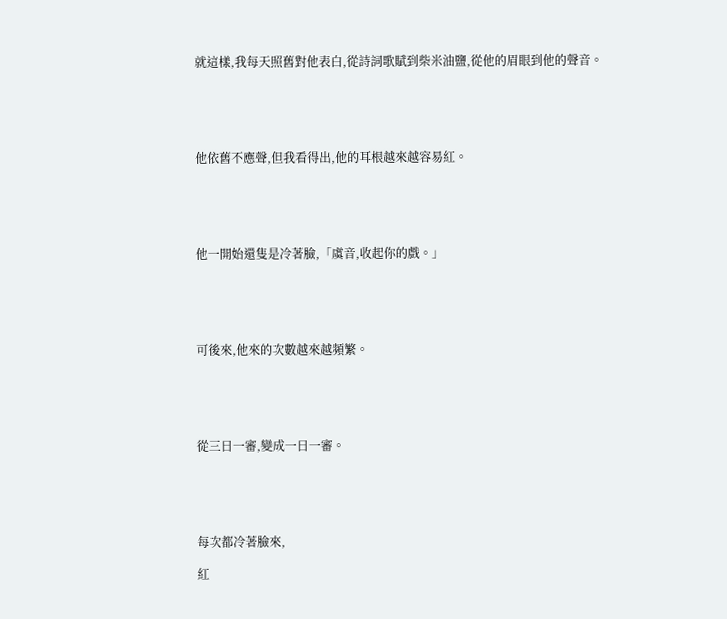就這樣,我每天照舊對他表白,從詩詞歌賦到柴米油鹽,從他的眉眼到他的聲音。





他依舊不應聲,但我看得出,他的耳根越來越容易紅。





他一開始還隻是冷著臉,「虞音,收起你的戲。」





可後來,他來的次數越來越頻繁。





從三日一審,變成一日一審。





每次都冷著臉來,

紅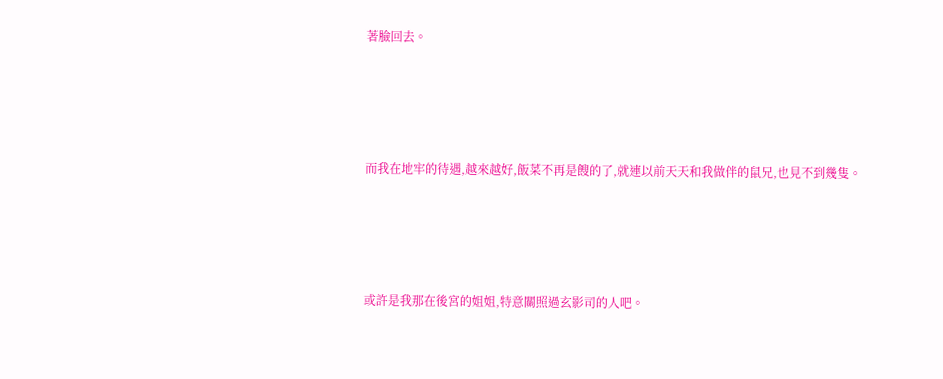著臉回去。





而我在地牢的待遇,越來越好,飯菜不再是餿的了,就連以前天天和我做伴的鼠兄,也見不到幾隻。





或許是我那在後宮的姐姐,特意關照過玄影司的人吧。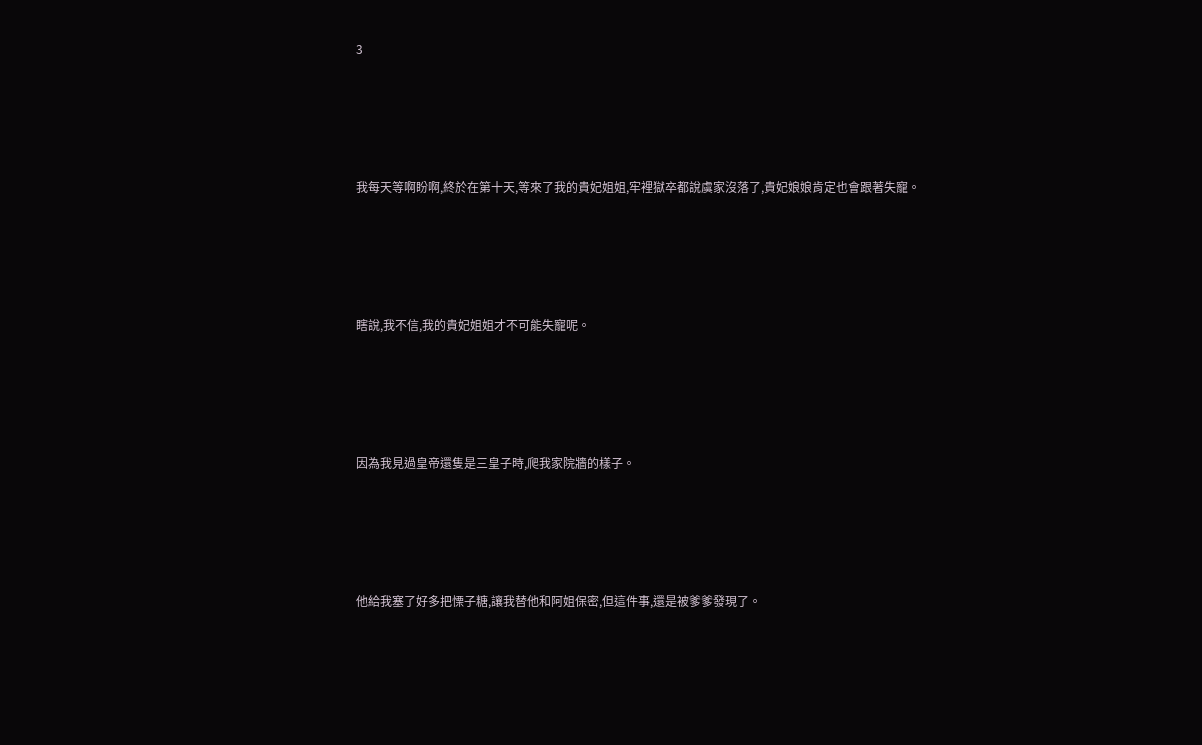3





我每天等啊盼啊,終於在第十天,等來了我的貴妃姐姐,牢裡獄卒都說虞家沒落了,貴妃娘娘肯定也會跟著失寵。





瞎說,我不信,我的貴妃姐姐才不可能失寵呢。





因為我見過皇帝還隻是三皇子時,爬我家院牆的樣子。





他給我塞了好多把慄子糖,讓我替他和阿姐保密,但這件事,還是被爹爹發現了。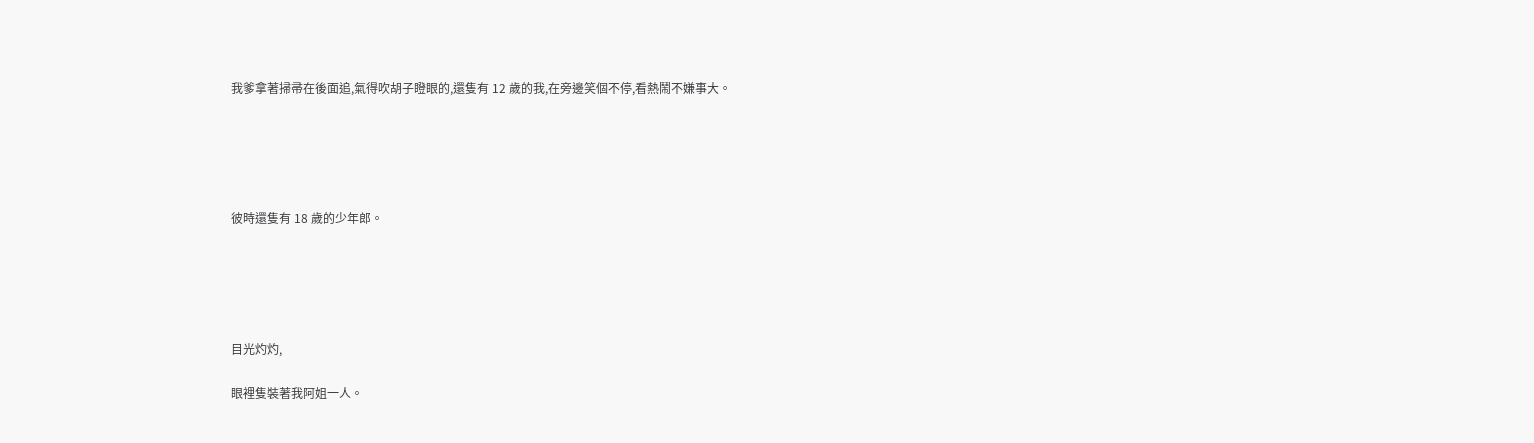我爹拿著掃帚在後面追,氣得吹胡子瞪眼的,還隻有 12 歲的我,在旁邊笑個不停,看熱鬧不嫌事大。





彼時還隻有 18 歲的少年郎。





目光灼灼,

眼裡隻裝著我阿姐一人。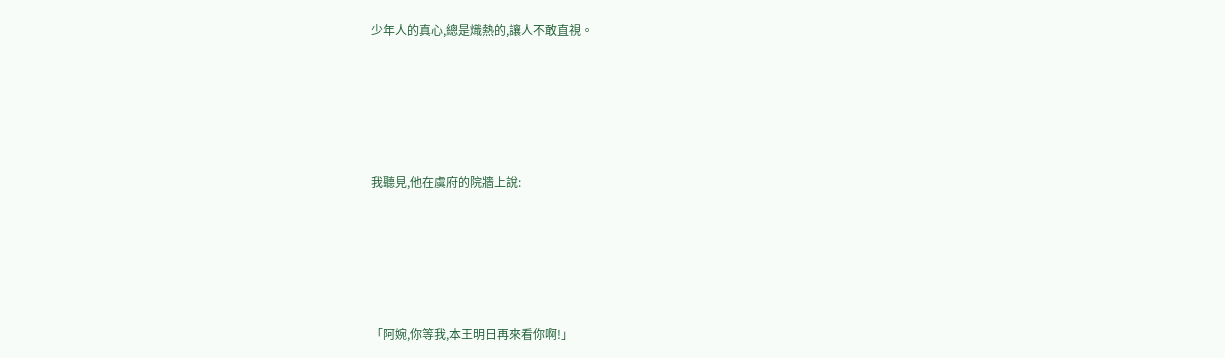少年人的真心,總是熾熱的,讓人不敢直視。





我聽見,他在虞府的院牆上說:





「阿婉,你等我,本王明日再來看你啊!」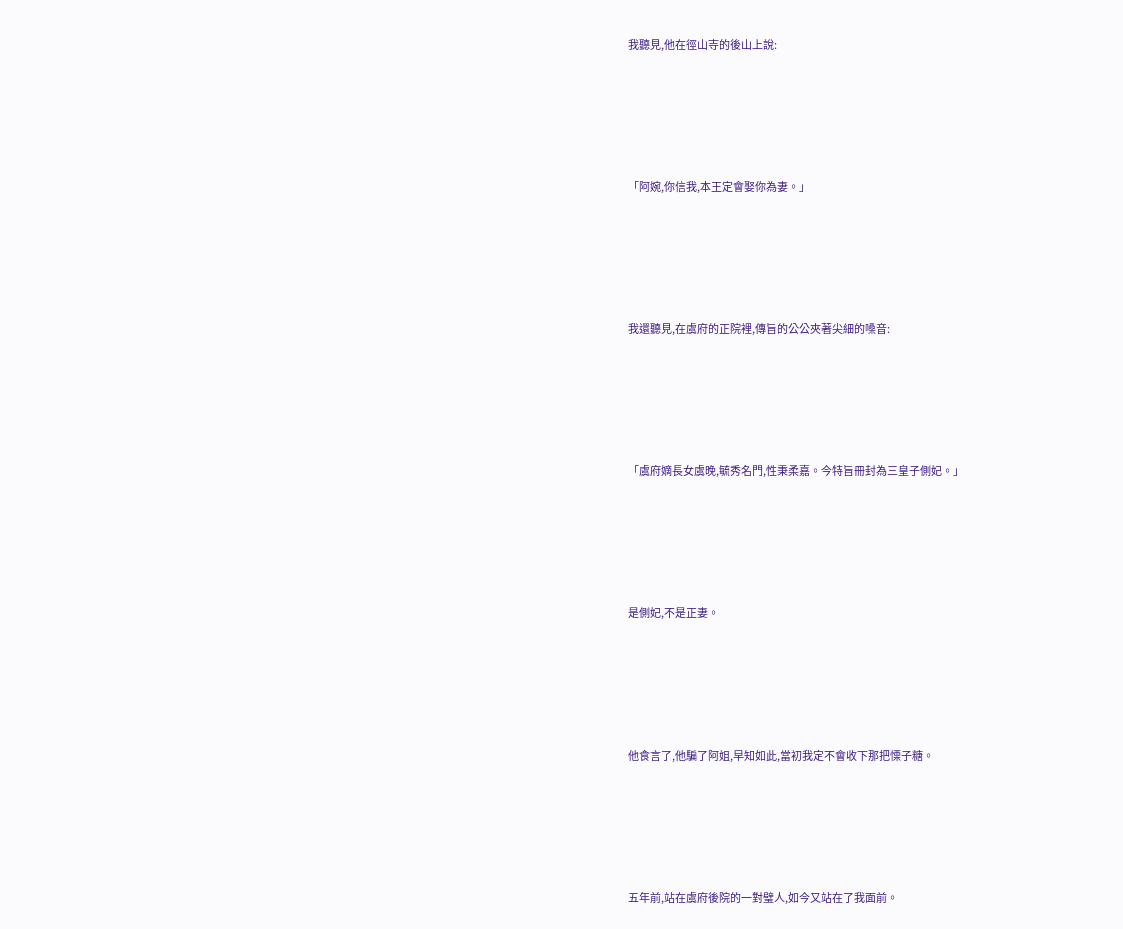我聽見,他在徑山寺的後山上說:





「阿婉,你信我,本王定會娶你為妻。」





我還聽見,在虞府的正院裡,傳旨的公公夾著尖細的嗓音:





「虞府嫡長女虞晚,毓秀名門,性秉柔嘉。今特旨冊封為三皇子側妃。」





是側妃,不是正妻。





他食言了,他騙了阿姐,早知如此,當初我定不會收下那把慄子糖。





五年前,站在虞府後院的一對璧人,如今又站在了我面前。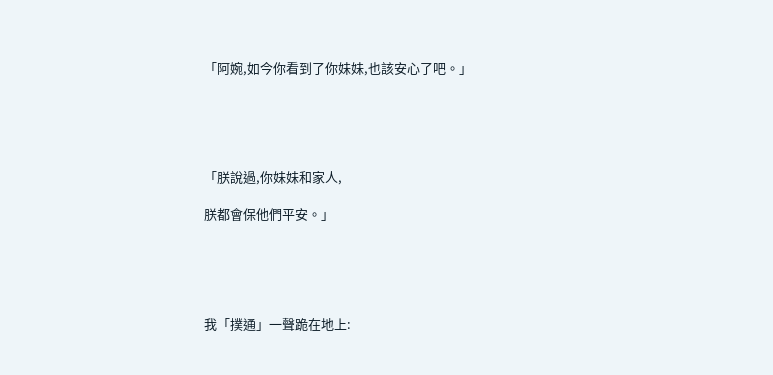「阿婉,如今你看到了你妹妹,也該安心了吧。」





「朕說過,你妹妹和家人,

朕都會保他們平安。」





我「撲通」一聲跪在地上: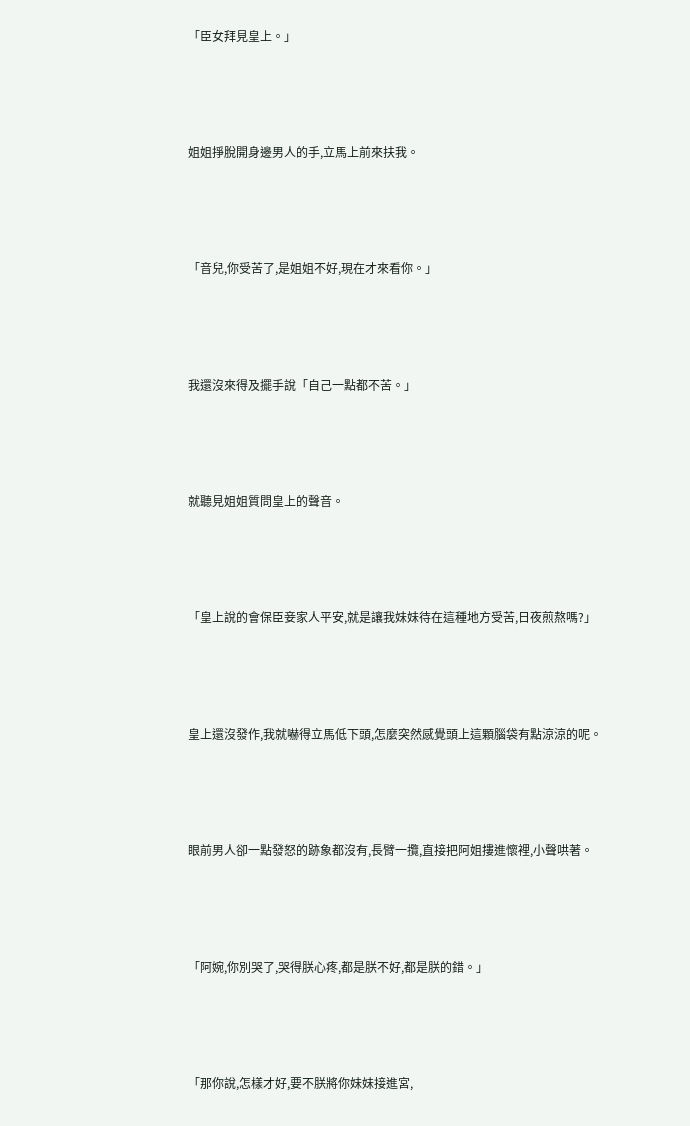「臣女拜見皇上。」





姐姐掙脫開身邊男人的手,立馬上前來扶我。





「音兒,你受苦了,是姐姐不好,現在才來看你。」





我還沒來得及擺手說「自己一點都不苦。」





就聽見姐姐質問皇上的聲音。





「皇上說的會保臣妾家人平安,就是讓我妹妹待在這種地方受苦,日夜煎熬嗎?」





皇上還沒發作,我就嚇得立馬低下頭,怎麼突然感覺頭上這顆腦袋有點涼涼的呢。





眼前男人卻一點發怒的跡象都沒有,長臂一攬,直接把阿姐摟進懷裡,小聲哄著。





「阿婉,你別哭了,哭得朕心疼,都是朕不好,都是朕的錯。」





「那你說,怎樣才好,要不朕將你妹妹接進宮,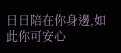日日陪在你身邊,如此你可安心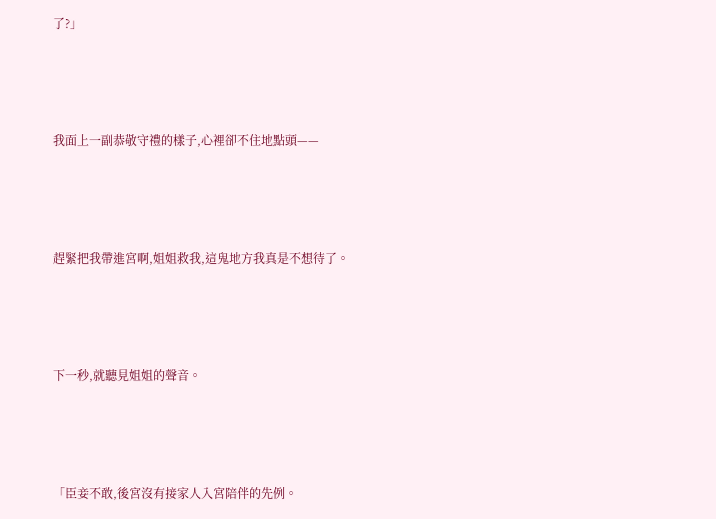了?」





我面上一副恭敬守禮的樣子,心裡卻不住地點頭——





趕緊把我帶進宮啊,姐姐救我,這鬼地方我真是不想待了。





下一秒,就聽見姐姐的聲音。





「臣妾不敢,後宮沒有接家人入宮陪伴的先例。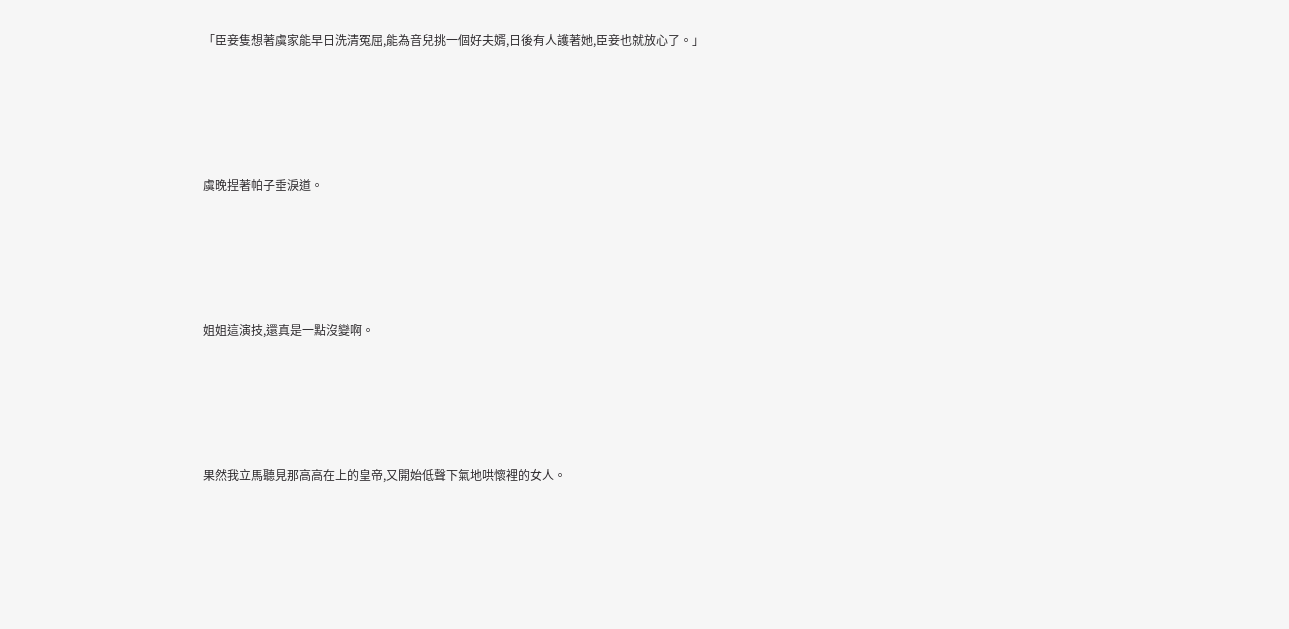「臣妾隻想著虞家能早日洗清冤屈,能為音兒挑一個好夫婿,日後有人護著她,臣妾也就放心了。」





虞晚捏著帕子垂淚道。





姐姐這演技,還真是一點沒變啊。





果然我立馬聽見那高高在上的皇帝,又開始低聲下氣地哄懷裡的女人。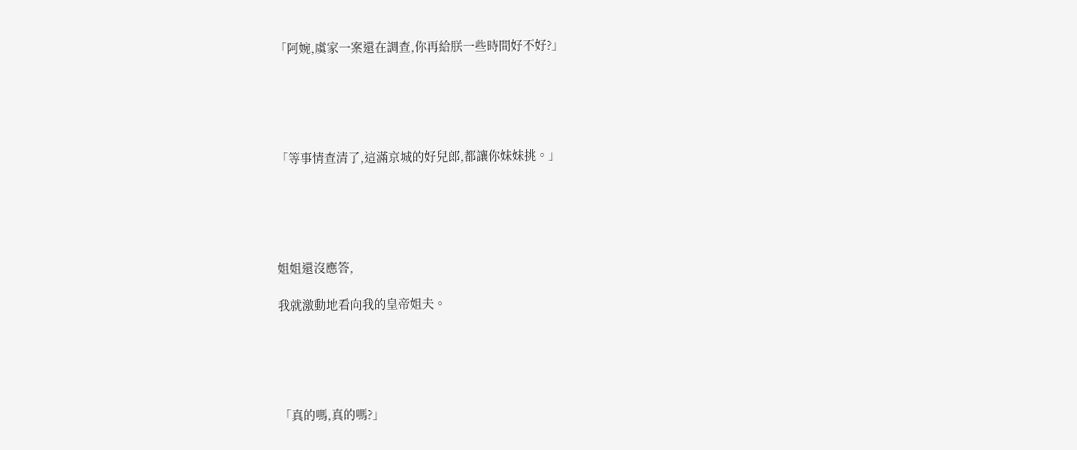「阿婉,虞家一案還在調查,你再給朕一些時間好不好?」





「等事情查清了,這滿京城的好兒郎,都讓你妹妹挑。」





姐姐還沒應答,

我就激動地看向我的皇帝姐夫。





「真的嗎,真的嗎?」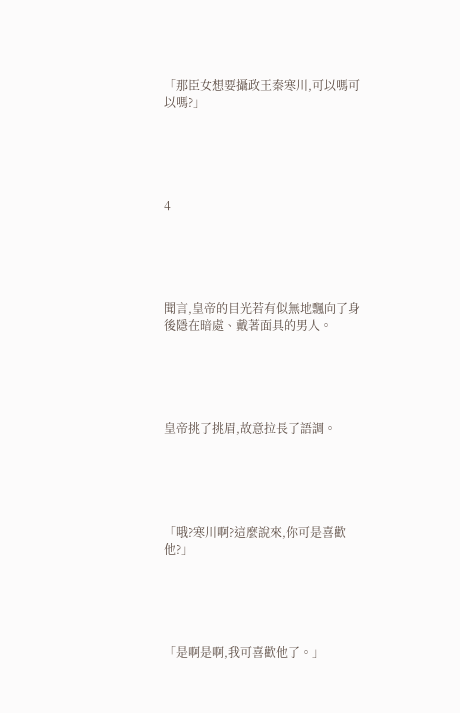「那臣女想要攝政王秦寒川,可以嗎可以嗎?」





4





聞言,皇帝的目光若有似無地飄向了身後隱在暗處、戴著面具的男人。





皇帝挑了挑眉,故意拉長了語調。





「哦?寒川啊?這麼說來,你可是喜歡他?」





「是啊是啊,我可喜歡他了。」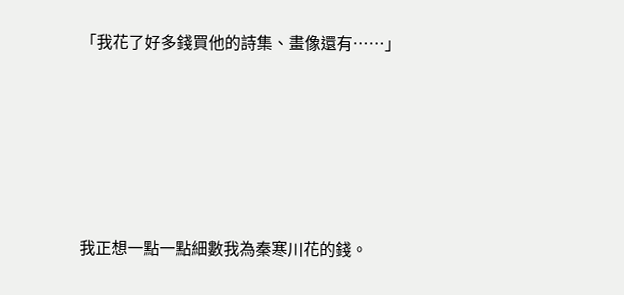「我花了好多錢買他的詩集、畫像還有……」





我正想一點一點細數我為秦寒川花的錢。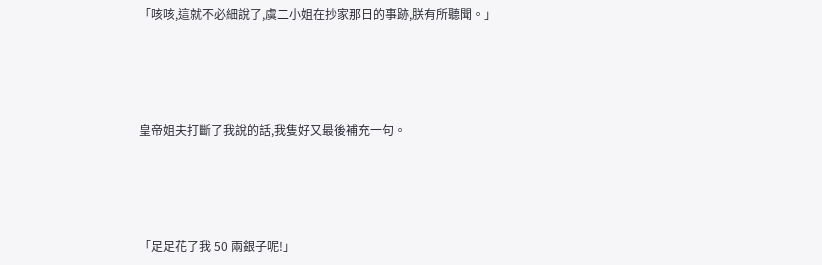「咳咳,這就不必細說了,虞二小姐在抄家那日的事跡,朕有所聽聞。」





皇帝姐夫打斷了我說的話,我隻好又最後補充一句。





「足足花了我 50 兩銀子呢!」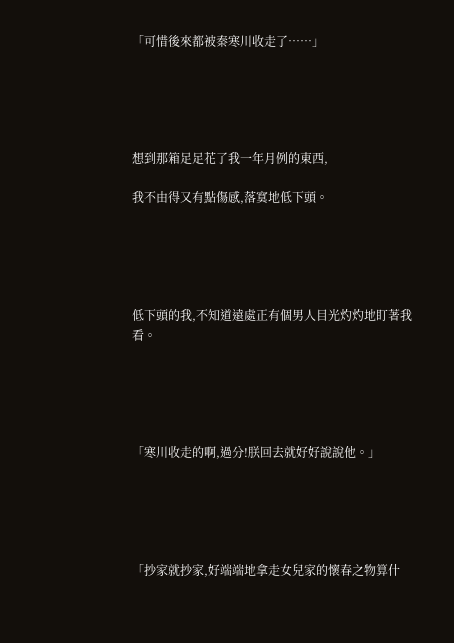「可惜後來都被秦寒川收走了……」





想到那箱足足花了我一年月例的東西,

我不由得又有點傷感,落寞地低下頭。





低下頭的我,不知道遠處正有個男人目光灼灼地盯著我看。





「寒川收走的啊,過分!朕回去就好好說說他。」





「抄家就抄家,好端端地拿走女兒家的懷春之物算什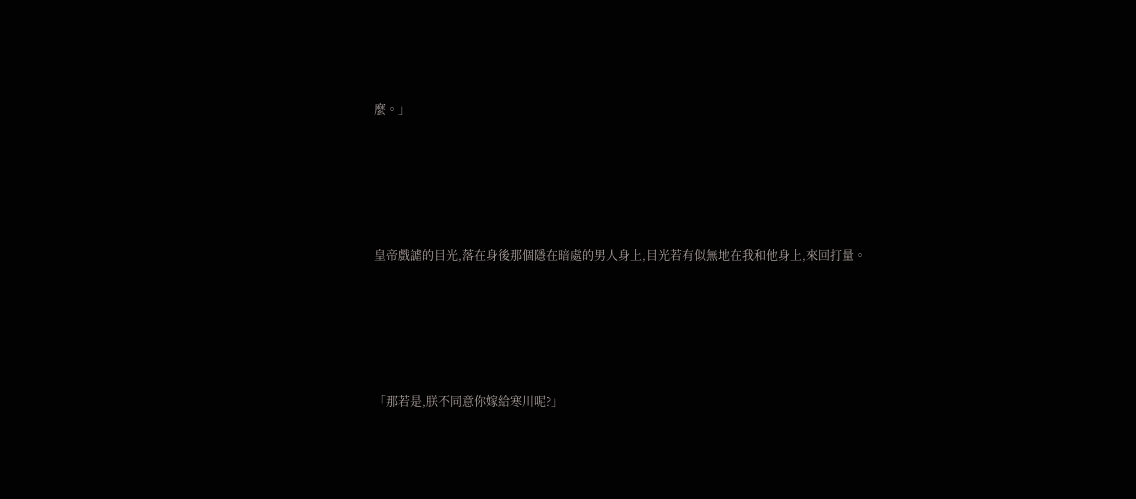麼。」





皇帝戲謔的目光,落在身後那個隱在暗處的男人身上,目光若有似無地在我和他身上,來回打量。





「那若是,朕不同意你嫁給寒川呢?」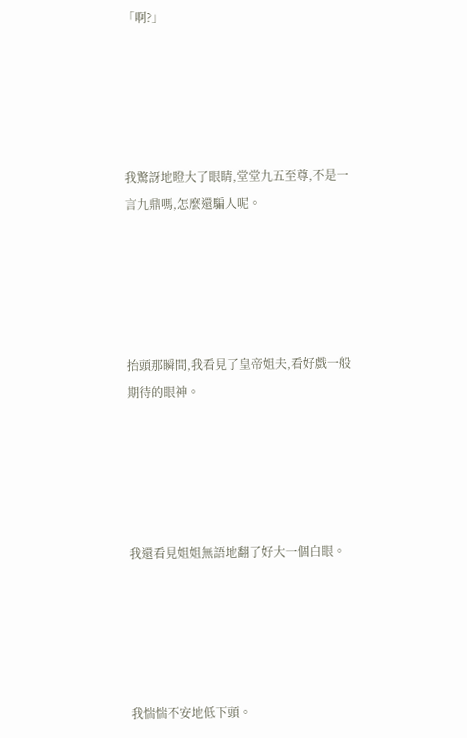「啊?」





我驚訝地瞪大了眼睛,堂堂九五至尊,不是一言九鼎嗎,怎麼還騙人呢。





抬頭那瞬間,我看見了皇帝姐夫,看好戲一般期待的眼神。





我還看見姐姐無語地翻了好大一個白眼。





我惴惴不安地低下頭。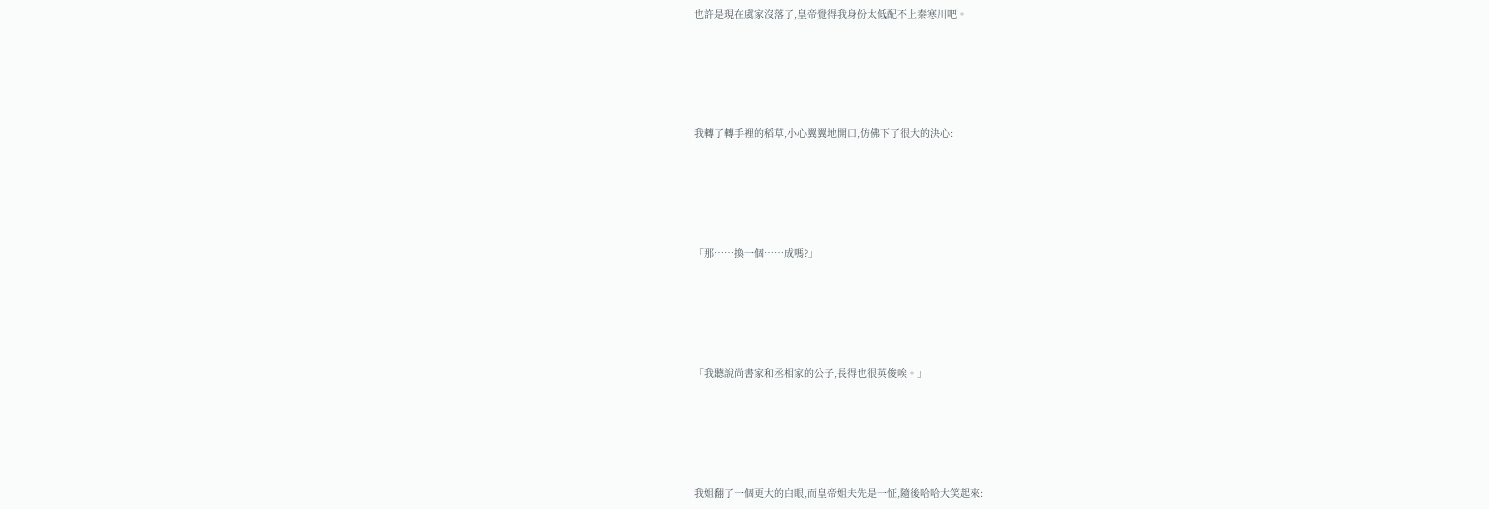也許是現在虞家沒落了,皇帝覺得我身份太低配不上秦寒川吧。





我轉了轉手裡的稻草,小心翼翼地開口,仿佛下了很大的決心:





「那……換一個……成嗎?」





「我聽說尚書家和丞相家的公子,長得也很英俊唉。」





我姐翻了一個更大的白眼,而皇帝姐夫先是一怔,隨後哈哈大笑起來: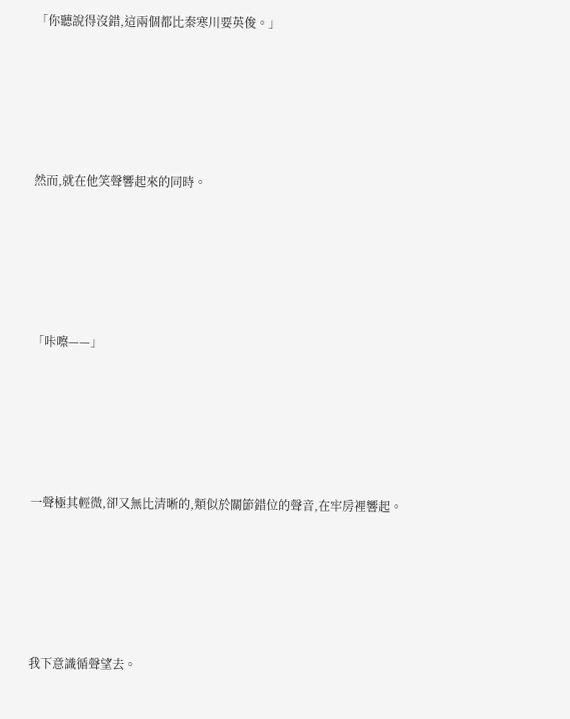「你聽說得沒錯,這兩個都比秦寒川要英俊。」





然而,就在他笑聲響起來的同時。





「咔嚓——」





一聲極其輕微,卻又無比清晰的,類似於關節錯位的聲音,在牢房裡響起。





我下意識循聲望去。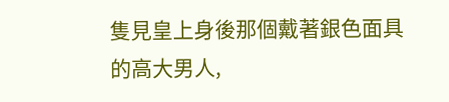隻見皇上身後那個戴著銀色面具的高大男人,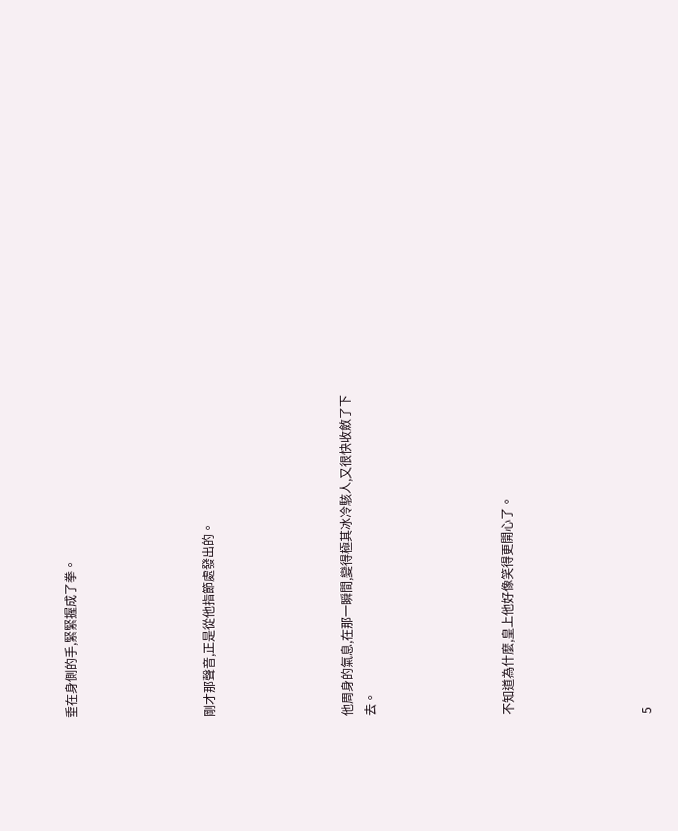垂在身側的手,緊緊握成了拳。





剛才那聲音,正是從他指節處發出的。





他周身的氣息,在那一瞬間,變得極其冰冷駭人,又很快收斂了下去。





不知道為什麼,皇上他好像笑得更開心了。





5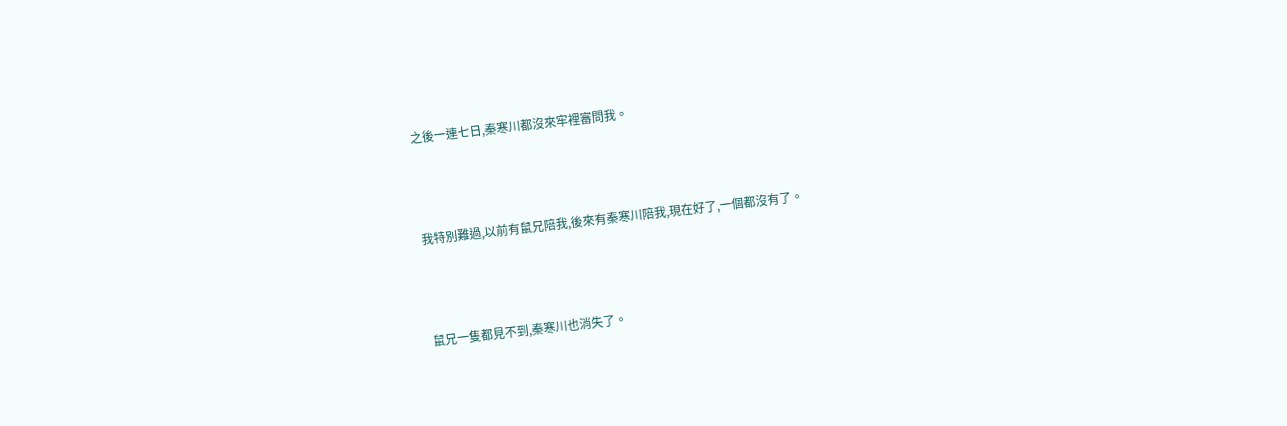之後一連七日,秦寒川都沒來牢裡審問我。





我特別難過,以前有鼠兄陪我,後來有秦寒川陪我,現在好了,一個都沒有了。





鼠兄一隻都見不到,秦寒川也消失了。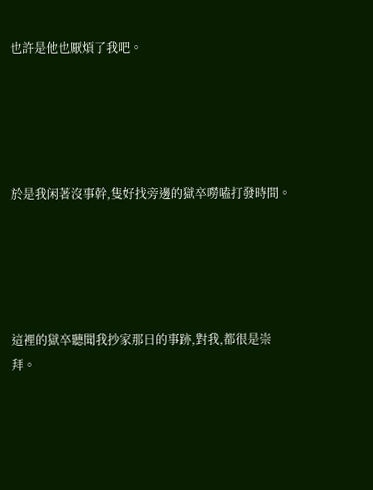也許是他也厭煩了我吧。





於是我闲著沒事幹,隻好找旁邊的獄卒嘮嗑打發時間。





這裡的獄卒聽聞我抄家那日的事跡,對我,都很是崇拜。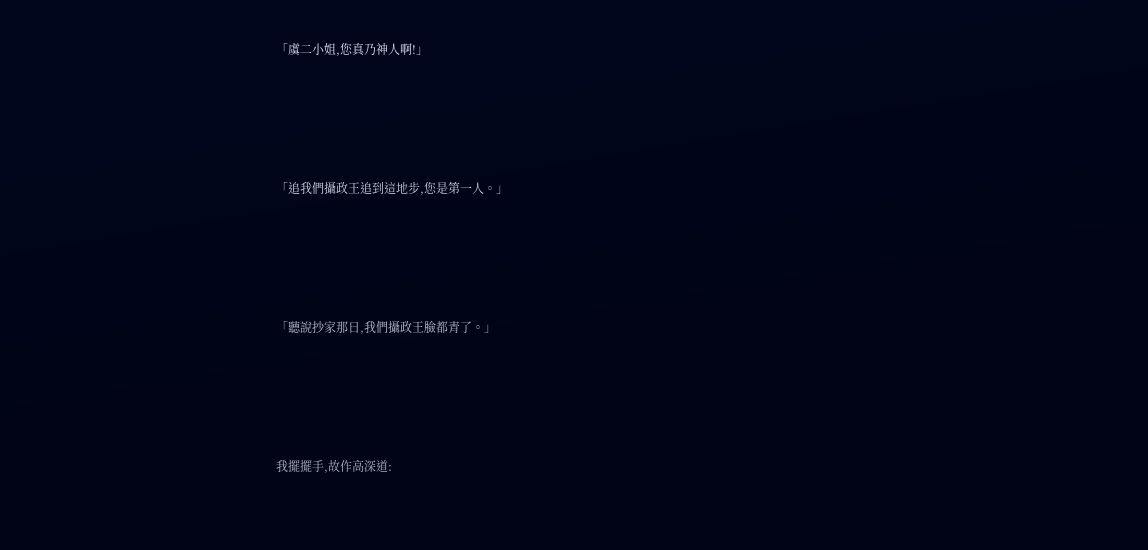「虞二小姐,您真乃神人啊!」





「追我們攝政王追到這地步,您是第一人。」





「聽說抄家那日,我們攝政王臉都青了。」





我擺擺手,故作高深道: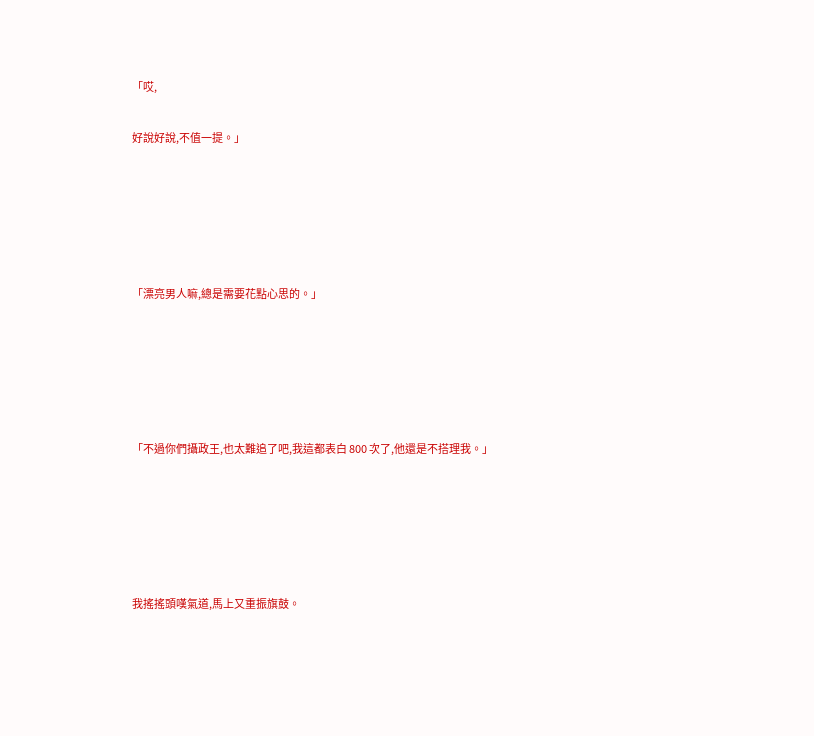「哎,

好說好說,不值一提。」





「漂亮男人嘛,總是需要花點心思的。」





「不過你們攝政王,也太難追了吧,我這都表白 800 次了,他還是不搭理我。」





我搖搖頭嘆氣道,馬上又重振旗鼓。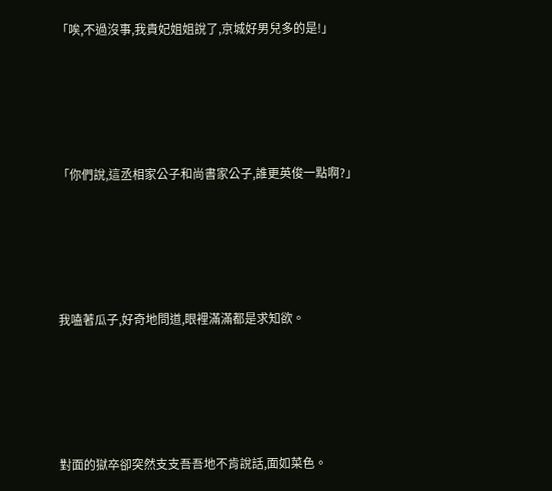「唉,不過沒事,我貴妃姐姐說了,京城好男兒多的是!」





「你們說,這丞相家公子和尚書家公子,誰更英俊一點啊?」





我嗑著瓜子,好奇地問道,眼裡滿滿都是求知欲。





對面的獄卒卻突然支支吾吾地不肯說話,面如菜色。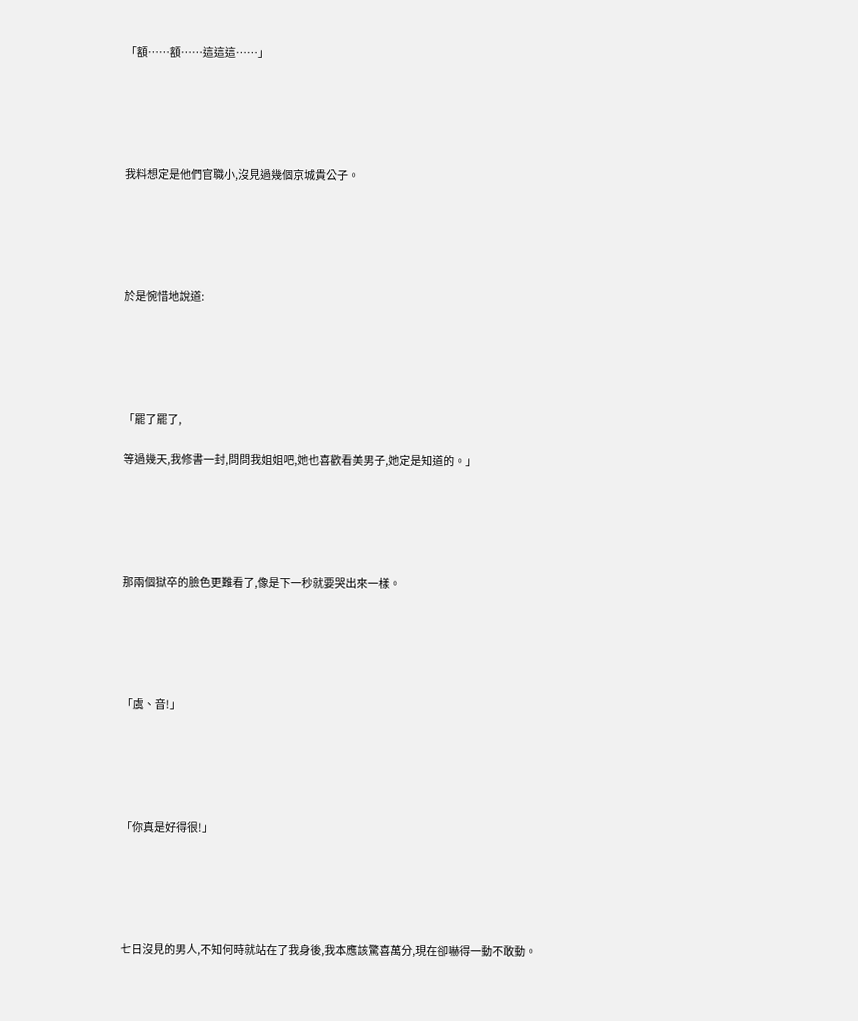「額……額……這這這……」





我料想定是他們官職小,沒見過幾個京城貴公子。





於是惋惜地說道:





「罷了罷了,

等過幾天,我修書一封,問問我姐姐吧,她也喜歡看美男子,她定是知道的。」





那兩個獄卒的臉色更難看了,像是下一秒就要哭出來一樣。





「虞、音!」





「你真是好得很!」





七日沒見的男人,不知何時就站在了我身後,我本應該驚喜萬分,現在卻嚇得一動不敢動。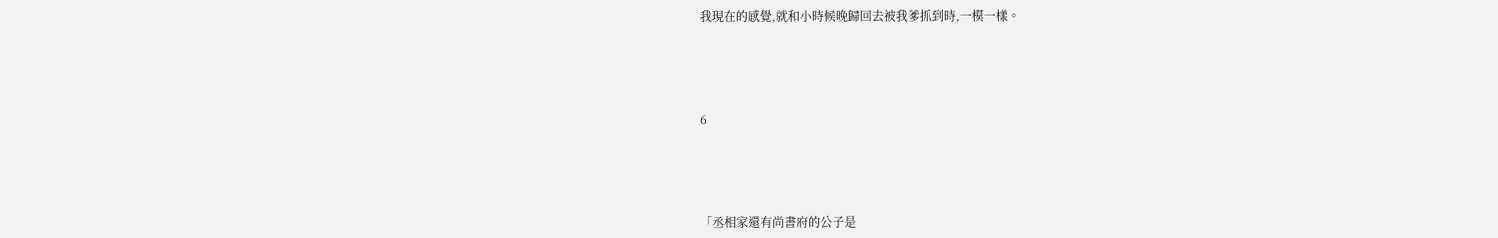我現在的感覺,就和小時候晚歸回去被我爹抓到時,一模一樣。





6





「丞相家還有尚書府的公子是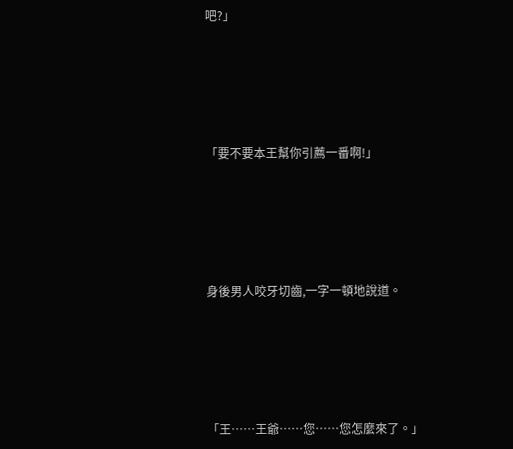吧?」





「要不要本王幫你引薦一番啊!」





身後男人咬牙切齒,一字一頓地說道。





「王……王爺……您……您怎麼來了。」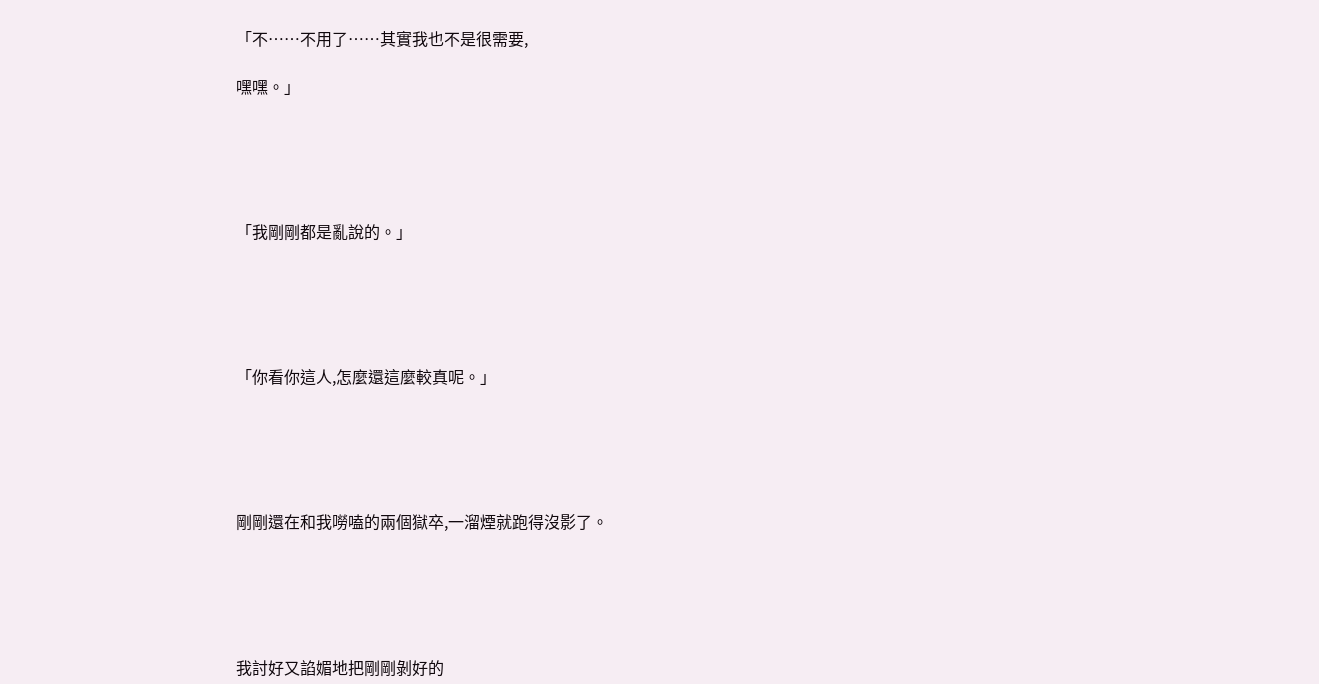「不……不用了……其實我也不是很需要,

嘿嘿。」





「我剛剛都是亂說的。」





「你看你這人,怎麼還這麼較真呢。」





剛剛還在和我嘮嗑的兩個獄卒,一溜煙就跑得沒影了。





我討好又諂媚地把剛剛剝好的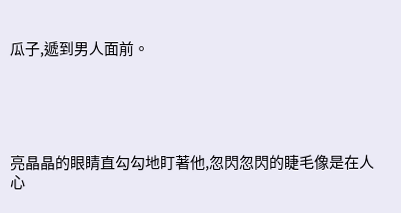瓜子,遞到男人面前。





亮晶晶的眼睛直勾勾地盯著他,忽閃忽閃的睫毛像是在人心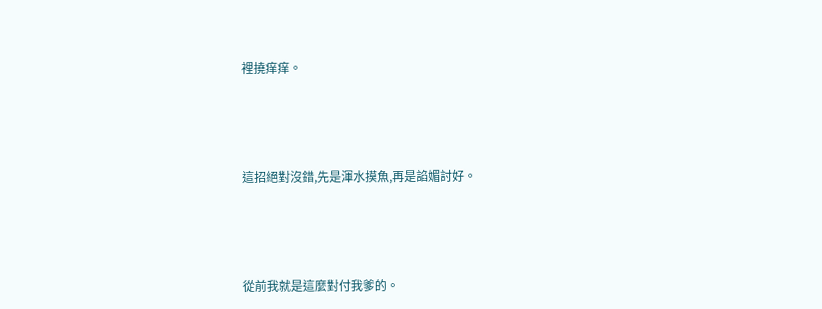裡撓痒痒。





這招絕對沒錯,先是渾水摸魚,再是諂媚討好。





從前我就是這麼對付我爹的。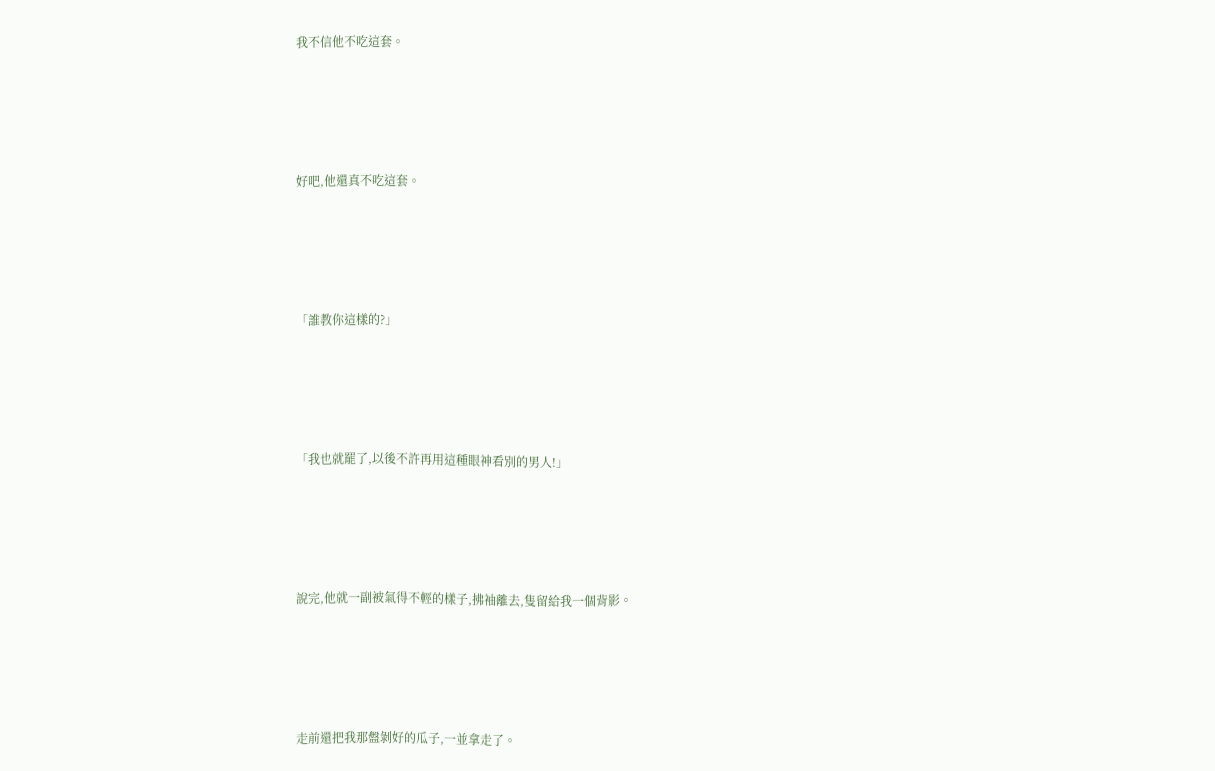我不信他不吃這套。





好吧,他還真不吃這套。





「誰教你這樣的?」





「我也就罷了,以後不許再用這種眼神看別的男人!」





說完,他就一副被氣得不輕的樣子,拂袖離去,隻留給我一個背影。





走前還把我那盤剝好的瓜子,一並拿走了。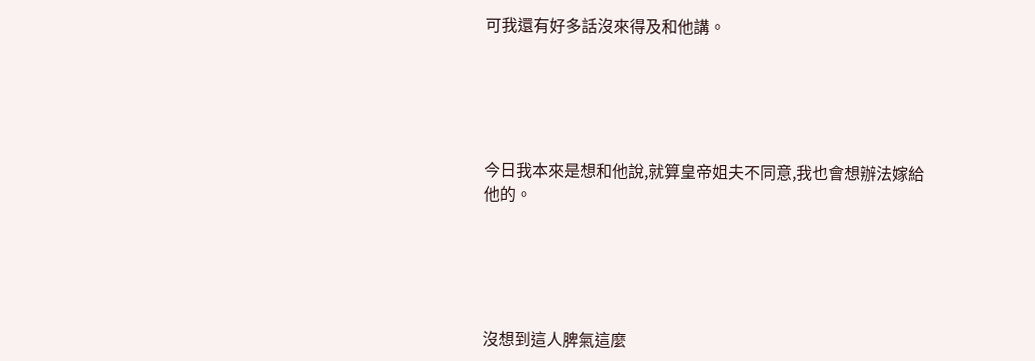可我還有好多話沒來得及和他講。





今日我本來是想和他說,就算皇帝姐夫不同意,我也會想辦法嫁給他的。





沒想到這人脾氣這麼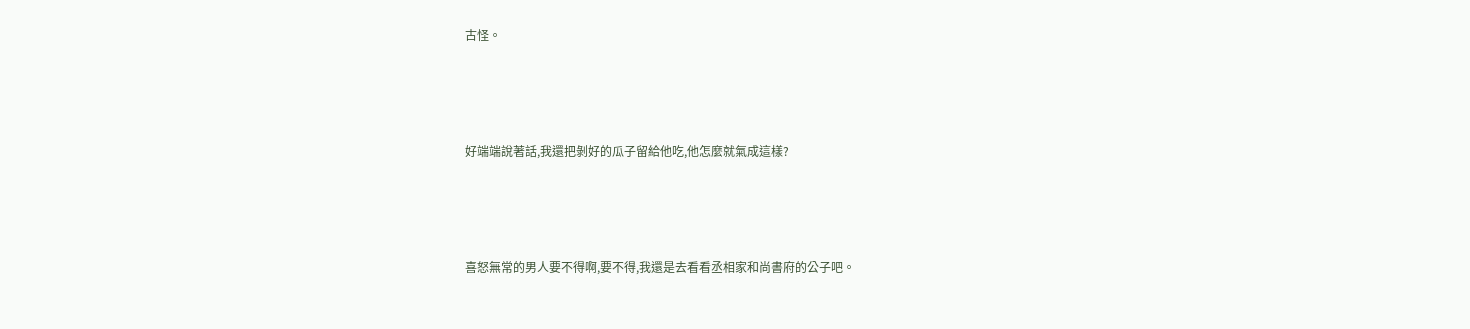古怪。





好端端說著話,我還把剝好的瓜子留給他吃,他怎麼就氣成這樣?





喜怒無常的男人要不得啊,要不得,我還是去看看丞相家和尚書府的公子吧。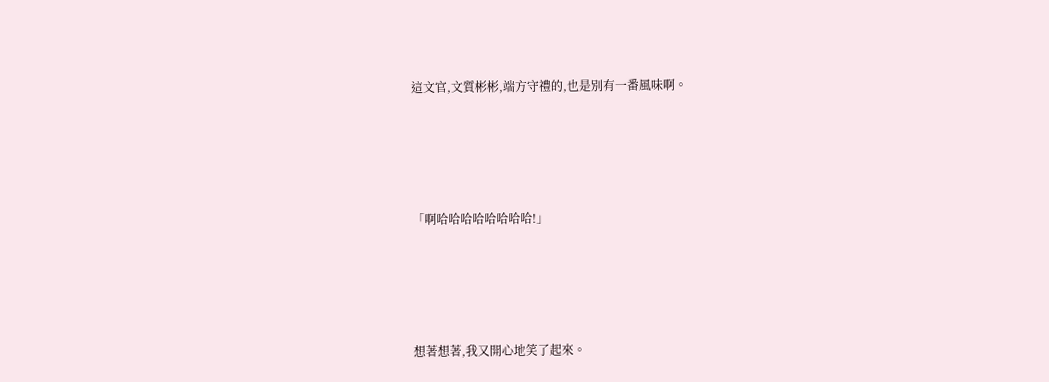這文官,文質彬彬,端方守禮的,也是別有一番風味啊。





「啊哈哈哈哈哈哈哈哈!」





想著想著,我又開心地笑了起來。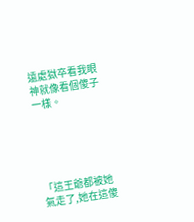遠處獄卒看我眼神就像看個傻子一樣。





「這王爺都被她氣走了,她在這傻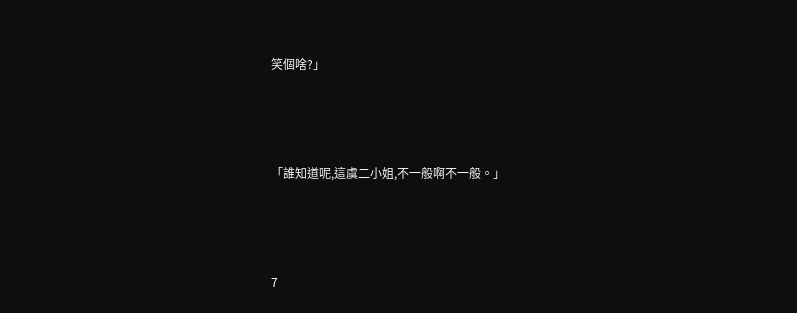笑個啥?」





「誰知道呢,這虞二小姐,不一般啊不一般。」





7